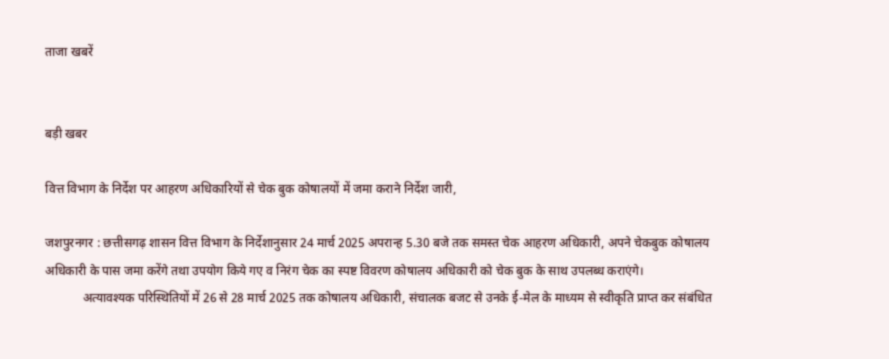ताजा खबरें


बड़ी खबर

वित्त विभाग के निर्देश पर आहरण अधिकारियों से चेक बुक कोषालयों में जमा कराने निर्देश जारी,

जशपुरनगर : छत्तीसगढ़ शासन वित्त विभाग के निर्देशानुसार 24 मार्च 2025 अपरान्ह 5.30 बजे तक समस्त चेक आहरण अधिकारी, अपने चेकबुक कोषालय अधिकारी के पास जमा करेंगे तथा उपयोग किये गए व निरंग चेक का स्पष्ट विवरण कोषालय अधिकारी को चेक बुक के साथ उपलब्ध कराएंगे।
            अत्यावश्यक परिस्थितियों में 26 से 28 मार्च 2025 तक कोषालय अधिकारी, संचालक बजट से उनके ई-मेल के माध्यम से स्वीकृति प्राप्त कर संबंधित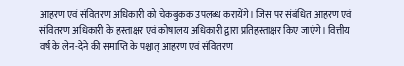आहरण एवं संवितरण अधिकारी को चेकबुकक उपलब्ध करायेंगे। जिस पर संबंधित आहरण एवं संवितरण अधिकारी के हस्ताक्षर एवं कोषालय अधिकारी द्वारा प्रतिहस्ताक्षर किए जाएंगे। वित्तीय वर्ष के लेन-देने की समाप्ति के पश्चात् आहरण एवं संवितरण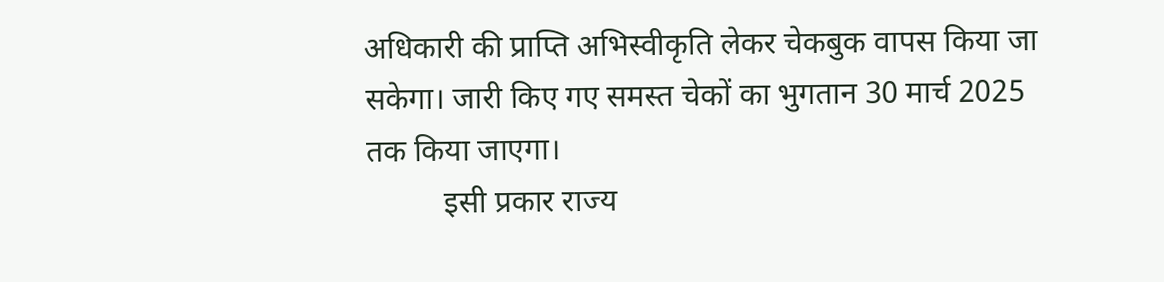अधिकारी की प्राप्ति अभिस्वीकृति लेकर चेकबुक वापस किया जा सकेगा। जारी किए गए समस्त चेकों का भुगतान 30 मार्च 2025 तक किया जाएगा।
          इसी प्रकार राज्य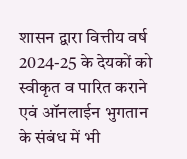शासन द्वारा वित्तीय वर्ष 2024-25 के देयकों को स्वीकृत व पारित कराने एवं ऑनलाईन भुगतान के संबंध में भी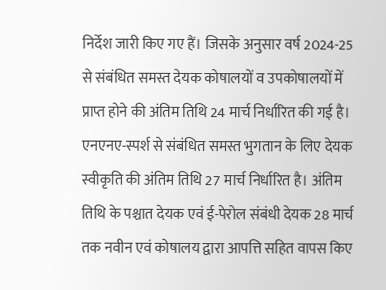निर्देश जारी किए गए हैं। जिसके अनुसार वर्ष 2024-25 से संबंधित समस्त देयक कोषालयों व उपकोषालयों में प्राप्त होने की अंतिम तिथि 24 मार्च निर्धारित की गई है। एनएनए-स्पर्श से संबंधित समस्त भुगतान के लिए देयक स्वीकृति की अंतिम तिथि 27 मार्च निर्धारित है। अंतिम तिथि के पश्चात देयक एवं ई-पेरोल संबंधी देयक 28 मार्च तक नवीन एवं कोषालय द्वारा आपत्ति सहित वापस किए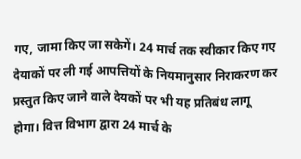गए, जामा किए जा सकेगें। 24 मार्च तक स्वीकार किए गए देयाकों पर ली गई आपत्तियों के नियमानुसार निराकरण कर प्रस्तुत किए जाने वाले देयकों पर भी यह प्रतिबंध लागू होगा। वित्त विभाग द्वारा 24 मार्च के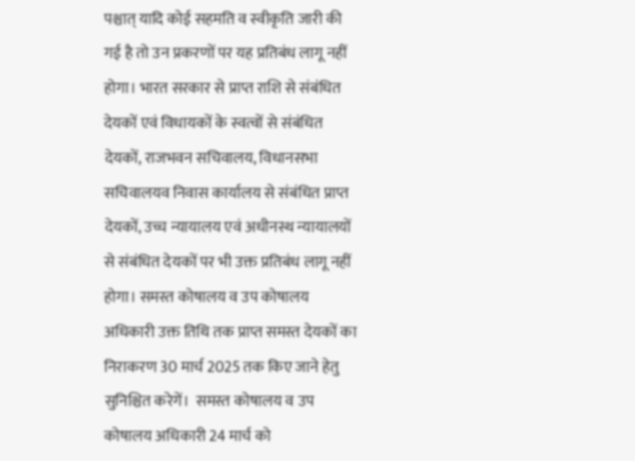पश्चात् यादि कोई सहमति व स्वीकृति जारी की गई है तो उन प्रकरणों पर यह प्रतिबंध लागू नहीं होगा। भारत सरकार से प्राप्त राशि से संबंधित देयकों एवं विधायकों के स्वत्वों से संबंधित देयकों, राजभवन सचिवालय, विधानसभा सचिवालयव निवास कार्यालय से संबंधित प्राप्त देयकों, उच्च न्यायालय एवं अधीनस्थ न्यायालयों से संबंधित देयकों पर भी उक्त प्रतिबंध लागू नहीं होगा। समस्त कोषालय व उप कोषालय अधिकारी उक्त तिथि तक प्राप्त समस्त देयकों का निराकरण 30 मार्च 2025 तक किए जाने हेतु सुनिश्चित करेगें।  समस्त कोषालय व उप कोषालय अधिकारी 24 मार्च को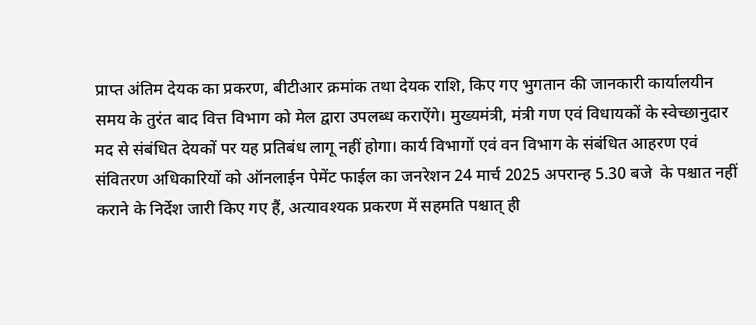प्राप्त अंतिम देयक का प्रकरण, बीटीआर क्रमांक तथा देयक राशि, किए गए भुगतान की जानकारी कार्यालयीन समय के तुरंत बाद वित्त विभाग को मेल द्वारा उपलब्ध कराऐंगे। मुख्यमंत्री, मंत्री गण एवं विधायकों के स्वेच्छानुदार मद से संबंधित देयकों पर यह प्रतिबंध लागू नहीं होगा। कार्य विभागों एवं वन विभाग के संबंधित आहरण एवं संवितरण अधिकारियों को ऑनलाईन पेमेंट फाईल का जनरेशन 24 मार्च 2025 अपरान्ह 5.30 बजे  के पश्चात नहीं कराने के निर्देश जारी किए गए हैं, अत्यावश्यक प्रकरण में सहमति पश्चात् ही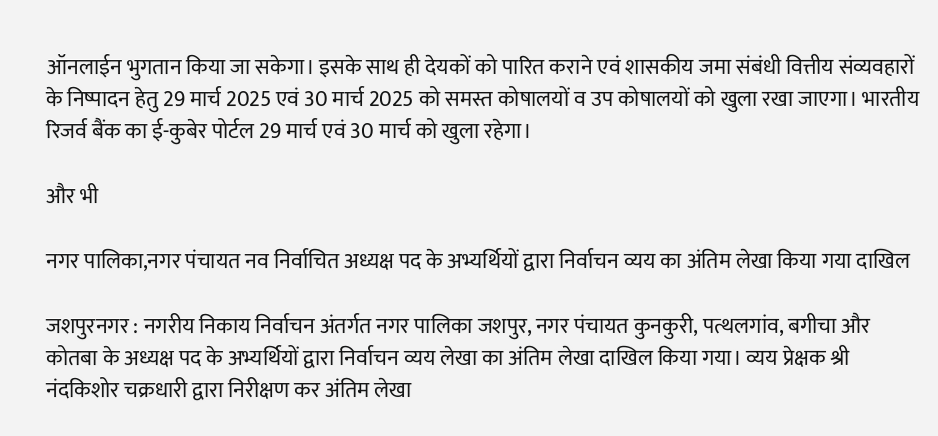ऑनलाईन भुगतान किया जा सकेगा। इसके साथ ही देयकों को पारित कराने एवं शासकीय जमा संबंधी वित्तीय संव्यवहारों के निष्पादन हेतु 29 मार्च 2025 एवं 30 मार्च 2025 को समस्त कोषालयों व उप कोषालयों को खुला रखा जाएगा। भारतीय रिजर्व बैंक का ई-कुबेर पोर्टल 29 मार्च एवं 30 मार्च को खुला रहेगा।

और भी

नगर पालिका,नगर पंचायत नव निर्वाचित अध्यक्ष पद के अभ्यर्थियों द्वारा निर्वाचन व्यय का अंतिम लेखा किया गया दाखिल

जशपुरनगर : नगरीय निकाय निर्वाचन अंतर्गत नगर पालिका जशपुर, नगर पंचायत कुनकुरी, पत्थलगांव, बगीचा और कोतबा के अध्यक्ष पद के अभ्यर्थियों द्वारा निर्वाचन व्यय लेखा का अंतिम लेखा दाखिल किया गया। व्यय प्रेक्षक श्री नंदकिशोर चक्रधारी द्वारा निरीक्षण कर अंतिम लेखा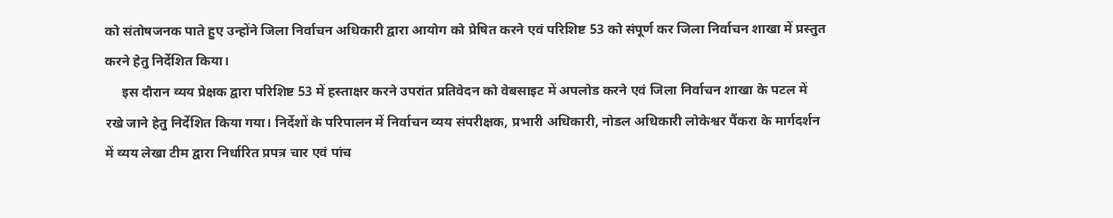को संतोषजनक पाते हुए उन्होंने जिला निर्वाचन अधिकारी द्वारा आयोग को प्रेषित करने एवं परिशिष्ट 53 को संपूर्ण कर जिला निर्वाचन शाखा में प्रस्तुत करने हेतु निर्देशित किया।
     इस दौरान व्यय प्रेक्षक द्वारा परिशिष्ट 53 में हस्ताक्षर करने उपरांत प्रतिवेदन को वेबसाइट में अपलोड करने एवं जिला निर्वाचन शाखा के पटल में रखे जाने हेतु निर्देशित किया गया। निर्देशों के परिपालन में निर्वाचन व्यय संपरीक्षक, प्रभारी अधिकारी, नोडल अधिकारी लोकेश्वर पैंकरा के मार्गदर्शन में व्यय लेखा टीम द्वारा निर्धारित प्रपत्र चार एवं पांच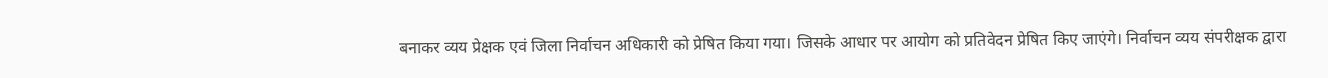बनाकर व्यय प्रेक्षक एवं जिला निर्वाचन अधिकारी को प्रेषित किया गया। जिसके आधार पर आयोग को प्रतिवेदन प्रेषित किए जाएंगे। निर्वाचन व्यय संपरीक्षक द्वारा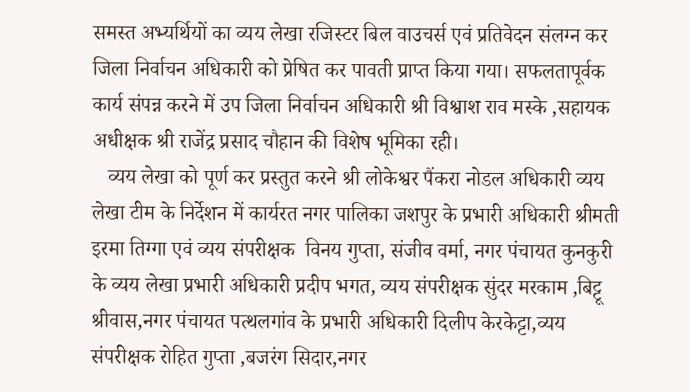समस्त अभ्यर्थियों का व्यय लेखा रजिस्टर बिल वाउचर्स एवं प्रतिवेदन संलग्न कर जिला निर्वाचन अधिकारी को प्रेषित कर पावती प्राप्त किया गया। सफलतापूर्वक कार्य संपन्न करने में उप जिला निर्वाचन अधिकारी श्री विश्वाश राव मस्के ,सहायक अधीक्षक श्री राजेंद्र प्रसाद चौहान की विशेष भूमिका रही।
   व्यय लेखा को पूर्ण कर प्रस्तुत करने श्री लोकेश्वर पैंकरा नोडल अधिकारी व्यय लेखा टीम के निर्देशन में कार्यरत नगर पालिका जशपुर के प्रभारी अधिकारी श्रीमती इरमा तिग्गा एवं व्यय संपरीक्षक  विनय गुप्ता, संजीव वर्मा, नगर पंचायत कुनकुरी के व्यय लेखा प्रभारी अधिकारी प्रदीप भगत, व्यय संपरीक्षक सुंदर मरकाम ,बिट्टू श्रीवास,नगर पंचायत पत्थलगांव के प्रभारी अधिकारी दिलीप केरकेट्टा,व्यय संपरीक्षक रोहित गुप्ता ,बजरंग सिदार,नगर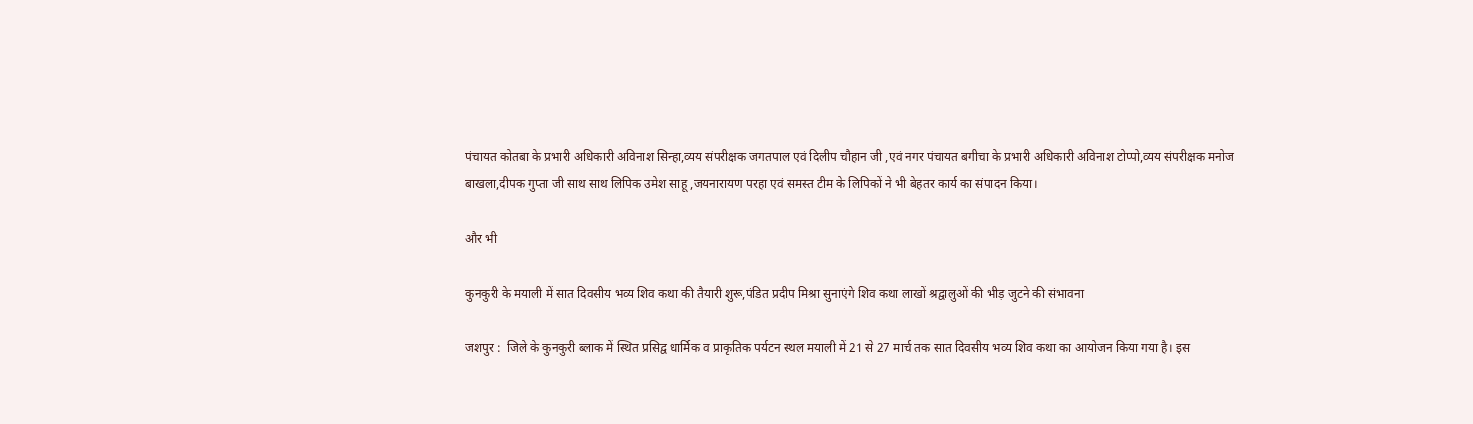पंचायत कोतबा के प्रभारी अधिकारी अविनाश सिन्हा,व्यय संपरीक्षक जगतपाल एवं दिलीप चौहान जी ,एवं नगर पंचायत बगीचा के प्रभारी अधिकारी अविनाश टोप्पो,व्यय संपरीक्षक मनोज बाखला,दीपक गुप्ता जी साथ साथ लिपिक उमेश साहू ,जयनारायण परहा एवं समस्त टीम के लिपिकों ने भी बेहतर कार्य का संपादन किया।

और भी

कुनकुरी के मयाली में सात दिवसीय भव्य शिव कथा की तैयारी शुरू,पंडित प्रदीप मिश्रा सुनाएंगे शिव कथा लाखों श्रद्वालुओं की भीड़ जुटने की संभावना

जशपुर :  जिले के कुनकुरी ब्लाक में स्थित प्रसिद्व धार्मिक व प्राकृतिक पर्यटन स्थल मयाली में 21 से 27 मार्च तक सात दिवसीय भव्य शिव कथा का आयोजन किया गया है। इस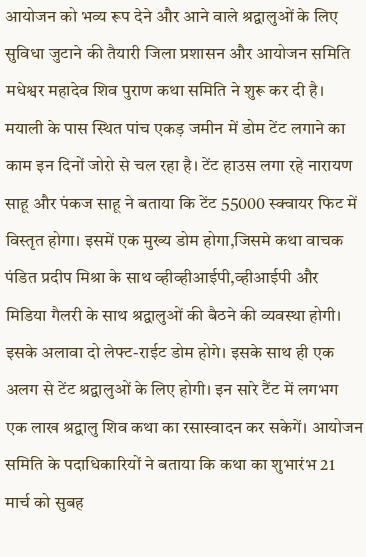आयोजन को भव्य रूप देने और आने वाले श्रद्वालुओं के लिए सुविधा जुटाने की तैयारी जिला प्रशासन और आयोजन समिति मधेश्वर महादेव शिव पुराण कथा समिति ने शुरू कर दी है। मयाली के पास स्थित पांच एकड़ जमीन में डोम टेंट लगाने का काम इन दिनों जोरो से चल रहा है। टेंट हाउस लगा रहे नारायण साहू और पंकज साहू ने बताया कि टेंट 55000 स्क्वायर फिट में विस्तृत होगा। इसमें एक मुख्य डोम होगा,जिसमे कथा वाचक पंडित प्रदीप मिश्रा के साथ व्हीव्हीआईपी,व्हीआईपी और मिडिया गैलरी के साथ श्रद्वालुओं की बैठने की व्यवस्था होगी। इसके अलावा दो लेफ्ट-राईट डोम होगे। इसके साथ ही एक अलग से टेंट श्रद्वालुओं के लिए होगी। इन सारे टैंट में लगभग एक लाख श्रद्वालु शिव कथा का रसास्वादन कर सकेगें। आयोजन समिति के पदाधिकारियों ने बताया कि कथा का शुभारंभ 21 मार्च को सुबह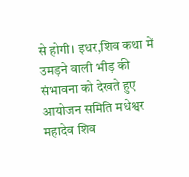से होगी। इधर,शिव कथा में उमड़ने वाली भीड़ की संभावना को देखते हुए आयोजन समिति मधेश्वर महादेव शिव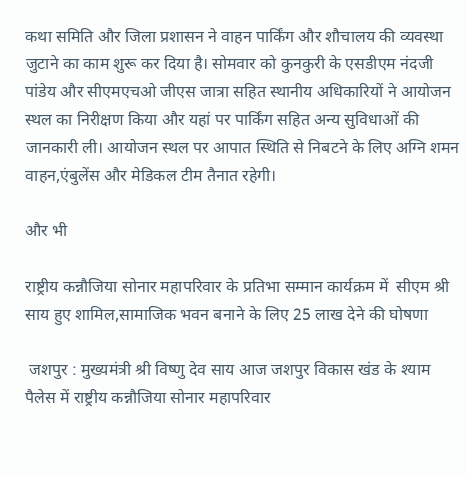कथा समिति और जिला प्रशासन ने वाहन पार्किंग और शौचालय की व्यवस्था जुटाने का काम शुरू कर दिया है। सोमवार को कुनकुरी के एसडीएम नंदजी पांडेय और सीएमएचओ जीएस जात्रा सहित स्थानीय अधिकारियों ने आयोजन स्थल का निरीक्षण किया और यहां पर पार्किंग सहित अन्य सुविधाओं की जानकारी ली। आयोजन स्थल पर आपात स्थिति से निबटने के लिए अग्नि शमन वाहन,एंबुलेंस और मेडिकल टीम तैनात रहेगी।

और भी

राष्ट्रीय कन्नौजिया सोनार महापरिवार के प्रतिभा सम्मान कार्यक्रम में  सीएम श्री साय हुए शामिल,सामाजिक भवन बनाने के लिए 25 लाख देने की घोषणा

 जशपुर : मुख्यमंत्री श्री विष्णु देव साय आज जशपुर विकास खंड के श्याम पैलेस में राष्ट्रीय कन्नौजिया सोनार महापरिवार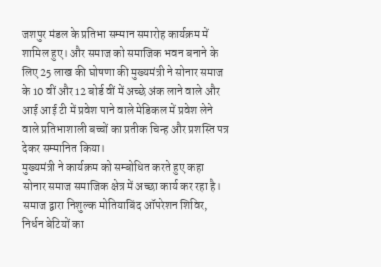जशपुर मंडल के प्रतिभा सम्मान समारोह कार्यक्रम में शामिल हुए। और समाज को समाजिक भवन बनाने के लिए 25 लाख की घोषणा की मुख्यमंत्री ने सोनार समाज के 10 वीं और 12 बोर्ड वीं में अच्छे अंक लाने वाले और आई आई टी में प्रवेश पाने वाले मेडिकल में प्रवेश लेने वाले प्रतिभाशाली बच्चों का प्रतीक चिन्ह और प्रशस्ति पत्र देकर सम्मानित किया।
मुख्यमंत्री ने कार्यक्रम को सम्बोधित करते हुए कहा सोनार समाज समाजिक क्षेत्र में अच्छा कार्य कर रहा है। समाज द्वारा निशुल्क मोतियाबिंद ऑपरेशन शिविर, निर्धन बेटियों का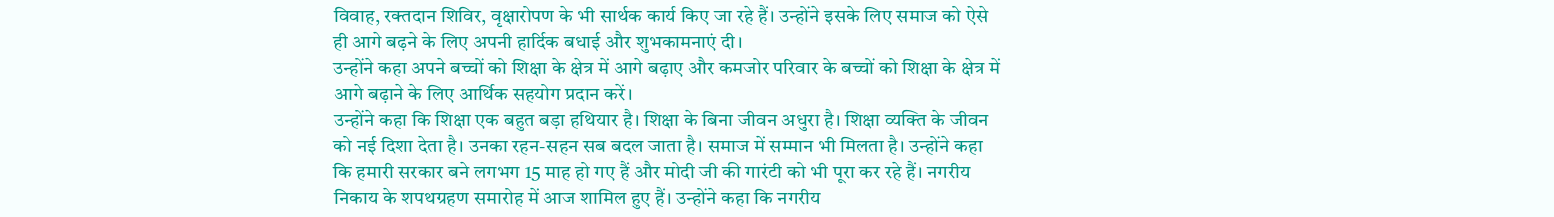विवाह, रक्तदान शिविर, वृक्षारोपण के भी सार्थक कार्य किए जा रहे हैं। उन्होंने इसके लिए समाज को ऐसे ही आगे बढ़ने के लिए अपनी हार्दिक बधाई और शुभकामनाएं दी।
उन्होंने कहा अपने बच्चों को शिक्षा के क्षेत्र में आगे बढ़ाए और कमजोर परिवार के बच्चों को शिक्षा के क्षेत्र में आगे बढ़ाने के लिए आर्थिक सहयोग प्रदान करें।
उन्होंने कहा कि शिक्षा एक बहुत बड़ा हथियार है। शिक्षा के बिना जीवन अधुरा है। शिक्षा व्यक्ति के जीवन को नई दिशा देता है। उनका रहन-सहन सब बदल जाता है। समाज में सम्मान भी मिलता है। उन्होंने कहा कि हमारी सरकार बने लगभग 15 माह हो गए हैं और मोदी जी की गारंटी को भी पूरा कर रहे हैं। नगरीय निकाय के शपथग्रहण समारोह में आज शामिल हुए हैं। उन्होंने कहा कि नगरीय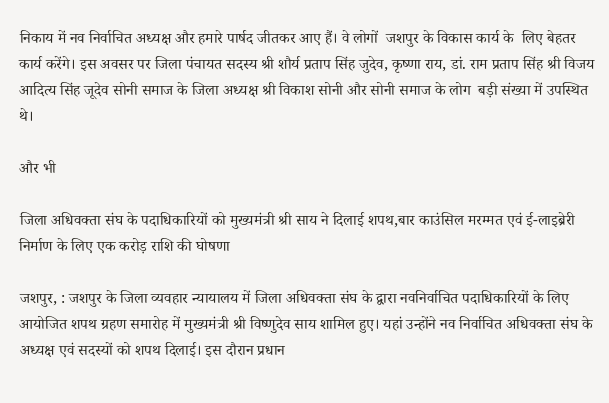निकाय में नव निर्वाचित अध्यक्ष और हमारे पार्षद जीतकर आए हैं। वे लोगों  जशपुर के विकास कार्य के  लिए बेहतर कार्य करेंगे। इस अवसर पर जिला पंचायत सदस्य श्री शौर्य प्रताप सिंह जुदेव, कृष्णा राय, डां. राम प्रताप सिंह श्री विजय आदित्य सिंह जूदेव सोनी समाज के जिला अध्यक्ष श्री विकाश सोनी और सोनी समाज के लोग  बड़ी संख्या में उपस्थित थे।

और भी

जिला अधिवक्ता संघ के पदाधिकारियों को मुख्यमंत्री श्री साय ने दिलाई शपथ,बार काउंसिल मरम्मत एवं ई-लाइब्रेरी निर्माण के लिए एक करोड़ राशि की घोषणा

जशपुर, : जशपुर के जिला व्यवहार न्यायालय में जिला अधिवक्ता संघ के द्वारा नवनिर्वाचित पदाधिकारियों के लिए आयोजित शपथ ग्रहण समारोह में मुख्यमंत्री श्री विष्णुदेव साय शामिल हुए। यहां उन्होंने नव निर्वाचित अधिवक्ता संघ के अध्यक्ष एवं सदस्यों को शपथ दिलाई। इस दौरान प्रधान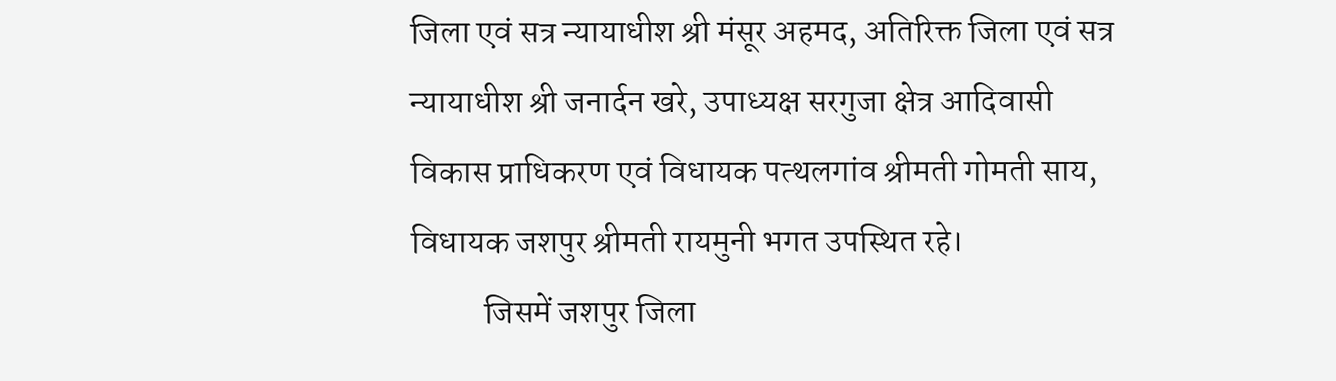जिला एवं सत्र न्यायाधीश श्री मंसूर अहमद, अतिरिक्त जिला एवं सत्र न्यायाधीश श्री जनार्दन खरे, उपाध्यक्ष सरगुजा क्षेत्र आदिवासी विकास प्राधिकरण एवं विधायक पत्थलगांव श्रीमती गोमती साय, विधायक जशपुर श्रीमती रायमुनी भगत उपस्थित रहे।
           जिसमें जशपुर जिला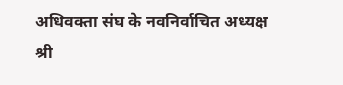अधिवक्ता संघ के नवनिर्वाचित अध्यक्ष श्री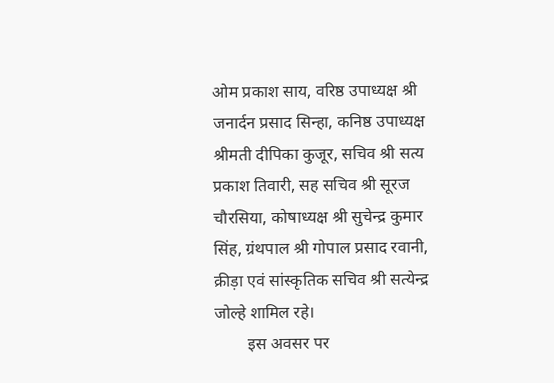ओम प्रकाश साय, वरिष्ठ उपाध्यक्ष श्री जनार्दन प्रसाद सिन्हा, कनिष्ठ उपाध्यक्ष श्रीमती दीपिका कुजूर, सचिव श्री सत्य प्रकाश तिवारी, सह सचिव श्री सूरज चौरसिया, कोषाध्यक्ष श्री सुचेन्द्र कुमार सिंह, ग्रंथपाल श्री गोपाल प्रसाद रवानी, क्रीड़ा एवं सांस्कृतिक सचिव श्री सत्येन्द्र जोल्हे शामिल रहे।
        इस अवसर पर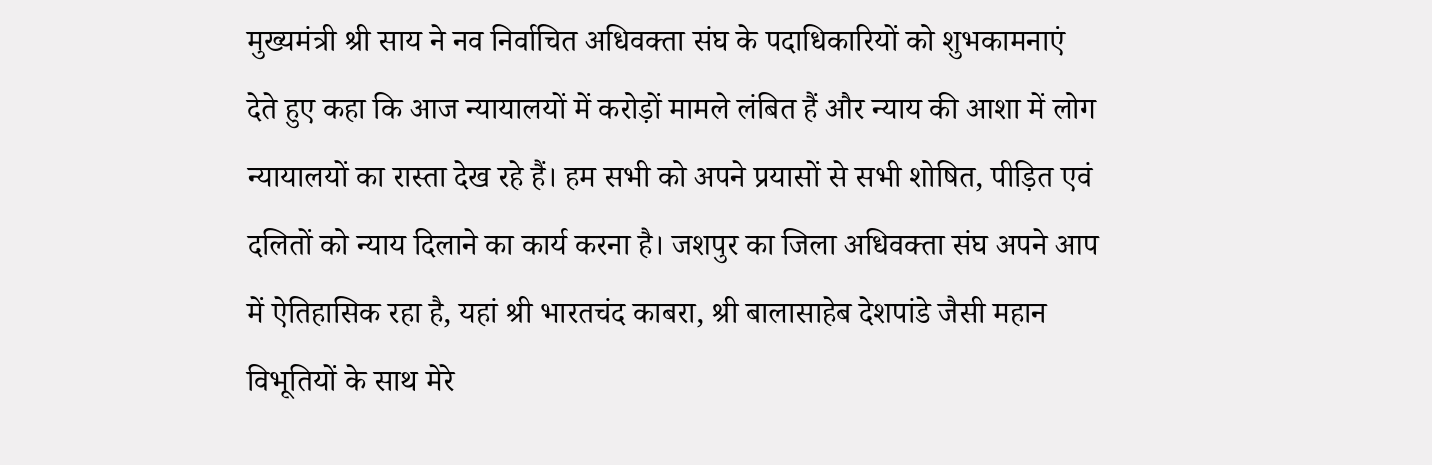मुख्यमंत्री श्री साय ने नव निर्वाचित अधिवक्ता संघ के पदाधिकारियों को शुभकामनाएं देते हुए कहा कि आज न्यायालयों में करोड़ों मामले लंबित हैं और न्याय की आशा में लोग न्यायालयों का रास्ता देख रहे हैं। हम सभी को अपने प्रयासों से सभी शोषित, पीड़ित एवं दलितों को न्याय दिलाने का कार्य करना है। जशपुर का जिला अधिवक्ता संघ अपने आप में ऐतिहासिक रहा है, यहां श्री भारतचंद काबरा, श्री बालासाहेब देशपांडे जैसी महान विभूतियों के साथ मेरे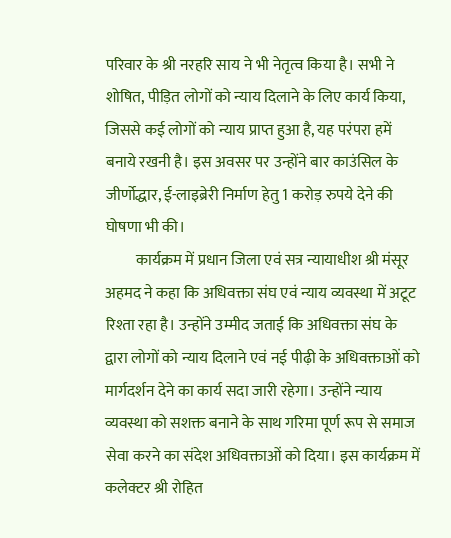परिवार के श्री नरहरि साय ने भी नेतृत्व किया है। सभी ने शोषित, पीड़ित लोगों को न्याय दिलाने के लिए कार्य किया, जिससे कई लोगों को न्याय प्राप्त हुआ है, यह परंपरा हमें बनाये रखनी है। इस अवसर पर उन्होंने बार काउंसिल के जीर्णोद्धार, ई-लाइब्रेरी निर्माण हेतु 1 करोड़ रुपये देने की घोषणा भी की।
          कार्यक्रम में प्रधान जिला एवं सत्र न्यायाधीश श्री मंसूर अहमद ने कहा कि अधिवक्ता संघ एवं न्याय व्यवस्था में अटूट रिश्ता रहा है। उन्होंने उम्मीद जताई कि अधिवक्ता संघ के द्वारा लोगों को न्याय दिलाने एवं नई पीढ़ी के अधिवक्ताओं को मार्गदर्शन देने का कार्य सदा जारी रहेगा। उन्होंने न्याय व्यवस्था को सशक्त बनाने के साथ गरिमा पूर्ण रूप से समाज सेवा करने का संदेश अधिवक्ताओं को दिया। इस कार्यक्रम में कलेक्टर श्री रोहित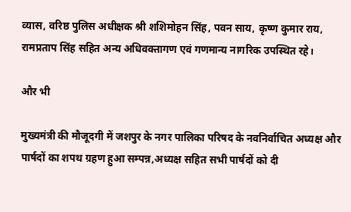व्यास, वरिष्ठ पुलिस अधीक्षक श्री शशिमोहन सिंह, पवन साय, कृष्ण कुमार राय, रामप्रताप सिंह सहित अन्य अधिवक्तागण एवं गणमान्य नागरिक उपस्थित रहे।

और भी

मुख्यमंत्री की मौजूदगी में जशपुर के नगर पालिका परिषद के नवनिर्वाचित अध्यक्ष और पार्षदों का शपथ ग्रहण हुआ सम्पन्न,अध्यक्ष सहित सभी पार्षदों को दी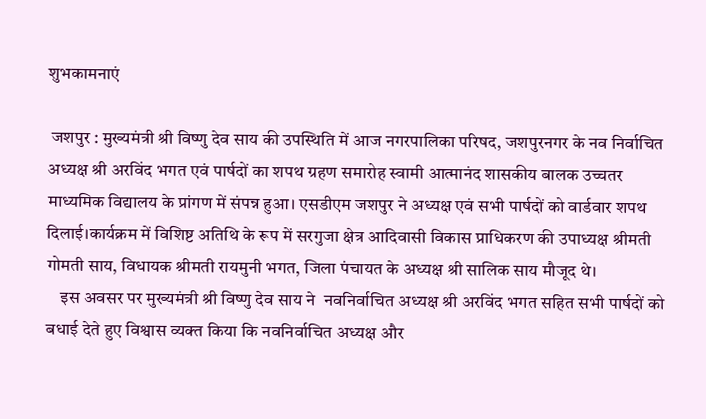शुभकामनाएं

 जशपुर : मुख्यमंत्री श्री विष्णु देव साय की उपस्थिति में आज नगरपालिका परिषद, जशपुरनगर के नव निर्वाचित अध्यक्ष श्री अरविंद भगत एवं पार्षदों का शपथ ग्रहण समारोह स्वामी आत्मानंद शासकीय बालक उच्चतर माध्यमिक विद्यालय के प्रांगण में संपन्न हुआ। एसडीएम जशपुर ने अध्यक्ष एवं सभी पार्षदों को वार्डवार शपथ दिलाई।कार्यक्रम में विशिष्ट अतिथि के रूप में सरगुजा क्षेत्र आदिवासी विकास प्राधिकरण की उपाध्यक्ष श्रीमती गोमती साय, विधायक श्रीमती रायमुनी भगत, जिला पंचायत के अध्यक्ष श्री सालिक साय मौजूद थे।
    इस अवसर पर मुख्यमंत्री श्री विष्णु देव साय ने  नवनिर्वाचित अध्यक्ष श्री अरविंद भगत सहित सभी पार्षदों को बधाई देते हुए विश्वास व्यक्त किया कि नवनिर्वाचित अध्यक्ष और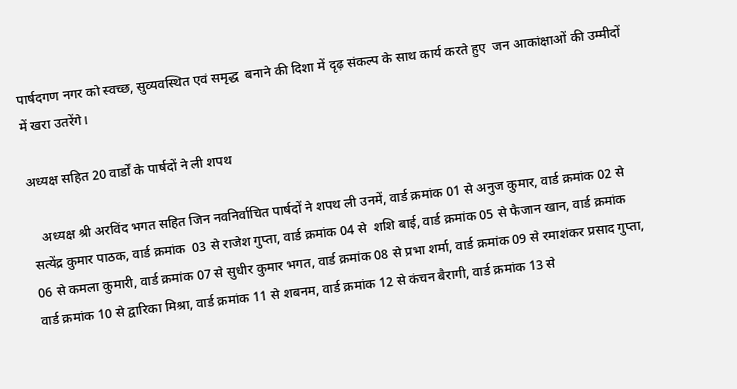पार्षदगण नगर को स्वच्छ, सुव्यवस्थित एवं समृद्ध  बनाने की दिशा में दृढ़ संकल्प के साथ कार्य करते हुए  जन आकांक्षाओं की उम्मीदों में खरा उतरेंगे।

अध्यक्ष सहित 20 वार्डों के पार्षदों ने ली शपथ

   अध्यक्ष श्री अरविंद भगत सहित जिन नवनिर्वाचित पार्षदों ने शपथ ली उनमें, वार्ड क्रमांक 01 से अनुज कुमार, वार्ड क्रमांक 02 से सत्येंद्र कुमार पाठक, वार्ड क्रमांक  03 से राजेश गुप्ता, वार्ड क्रमांक 04 से  शशि बाई, वार्ड क्रमांक 05 से फैजान खान, वार्ड क्रमांक 06 से कमला कुमारी, वार्ड क्रमांक 07 से सुधीर कुमार भगत, वार्ड क्रमांक 08 से प्रभा शर्मा, वार्ड क्रमांक 09 से रमाशंकर प्रसाद गुप्ता, वार्ड क्रमांक 10 से द्वारिका मिश्रा, वार्ड क्रमांक 11 से शबनम, वार्ड क्रमांक 12 से कंचन बैरागी, वार्ड क्रमांक 13 से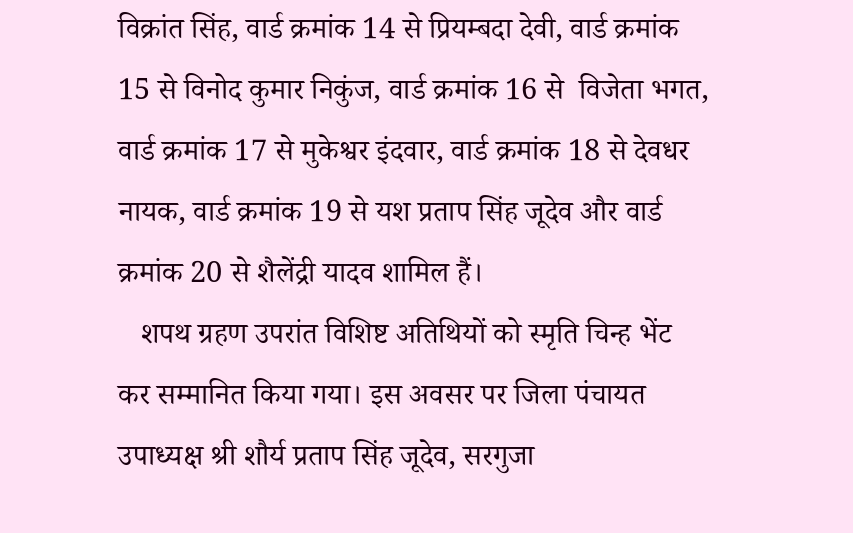विक्रांत सिंह, वार्ड क्रमांक 14 से प्रियम्बदा देवी, वार्ड क्रमांक 15 से विनोद कुमार निकुंज, वार्ड क्रमांक 16 से  विजेता भगत, वार्ड क्रमांक 17 से मुकेश्वर इंदवार, वार्ड क्रमांक 18 से देवधर नायक, वार्ड क्रमांक 19 से यश प्रताप सिंह जूदेव और वार्ड क्रमांक 20 से शैलेंद्री यादव शामिल हैं।
   शपथ ग्रहण उपरांत विशिष्ट अतिथियों को स्मृति चिन्ह भेंट कर सम्मानित किया गया। इस अवसर पर जिला पंचायत  उपाध्यक्ष श्री शौर्य प्रताप सिंह जूदेव, सरगुजा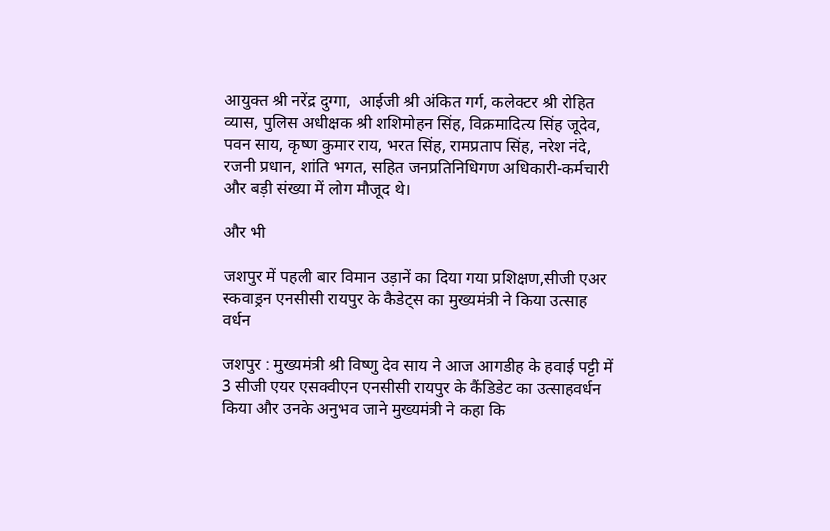आयुक्त श्री नरेंद्र दुग्गा,  आईजी श्री अंकित गर्ग, कलेक्टर श्री रोहित व्यास, पुलिस अधीक्षक श्री शशिमोहन सिंह, विक्रमादित्य सिंह जूदेव, पवन साय, कृष्ण कुमार राय, भरत सिंह, रामप्रताप सिंह, नरेश नंदे, रजनी प्रधान, शांति भगत, सहित जनप्रतिनिधिगण अधिकारी-कर्मचारी और बड़ी संख्या में लोग मौजूद थे।

और भी

जशपुर में पहली बार विमान उड़ानें का दिया गया प्रशिक्षण,सीजी एअर स्कवाड्रन एनसीसी रायपुर के कैडेट्स का मुख्यमंत्री ने किया उत्साह वर्धन

जशपुर : मुख्यमंत्री श्री विष्णु देव साय ने आज आगडीह के हवाई पट्टी में 3 सीजी एयर एसक्वीएन एनसीसी रायपुर के कैंडिडेट का उत्साहवर्धन किया और उनके अनुभव जाने मुख्यमंत्री ने कहा कि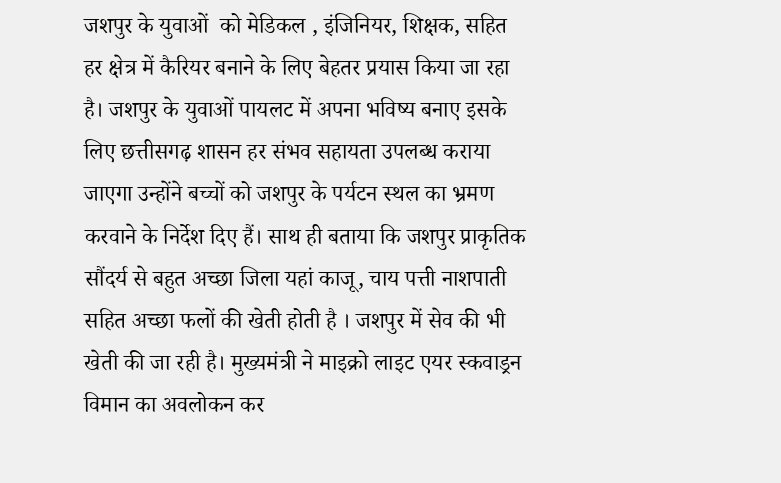जशपुर के युवाओं  को मेडिकल , इंजिनियर, शिक्षक, सहित हर क्षेत्र में कैरियर बनाने के लिए बेहतर प्रयास किया जा रहा है। जशपुर के युवाओं पायलट में अपना भविष्य बनाए इसके लिए छत्तीसगढ़ शासन हर संभव सहायता उपलब्ध कराया जाएगा उन्होंने बच्चों को जशपुर के पर्यटन स्थल का भ्रमण करवाने के निर्देश दिए हैं। साथ ही बताया कि जशपुर प्राकृतिक सौंदर्य से बहुत अच्छा जिला यहां काजू, चाय पत्ती नाशपाती सहित अच्छा फलों की खेती होती है ‌। जशपुर में सेव की भी खेती की जा रही है। मुख्यमंत्री ने माइक्रो लाइट एयर स्कवाड्रन विमान का अवलोकन कर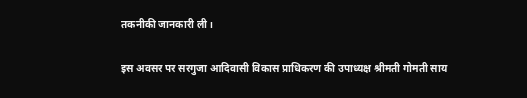तकनीकी जानकारी ली ।

इस अवसर पर सरगुजा आदिवासी विकास प्राधिकरण की उपाध्यक्ष श्रीमती गोमती साय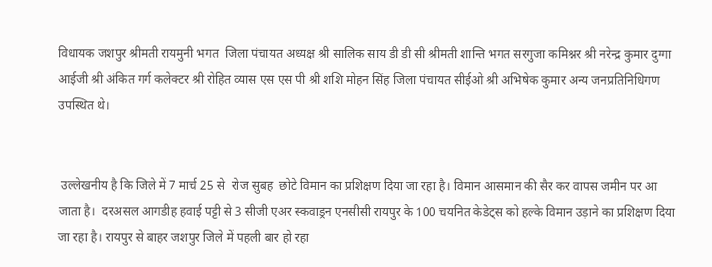विधायक जशपुर श्रीमती रायमुनी भगत  जिला पंचायत अध्यक्ष श्री सालिक साय डी डी सी श्रीमती शान्ति भगत सरगुजा कमिश्नर श्री नरेन्द्र कुमार दुग्गा आईजी श्री अंकित गर्ग कलेक्टर श्री रोहित व्यास एस एस पी श्री शशि मोहन सिंह जिला पंचायत सीईओ श्री अभिषेक कुमार अन्य जनप्रतिनिधिगण उपस्थित थे।


 उल्लेखनीय है कि जिले में 7 मार्च 25 से  रोज सुबह  छोटे विमान का प्रशिक्षण दिया जा रहा है। विमान आसमान की सैर कर वापस जमीन पर आ जाता है।  दरअसल आगडीह हवाई पट्टी से 3 सीजी एअर स्कवाड्रन एनसीसी रायपुर के 100 चयनित केडेट्स को हल्के विमान उड़ाने का प्रशिक्षण दिया जा रहा है। रायपुर से बाहर जशपुर जिले में पहली बार हो रहा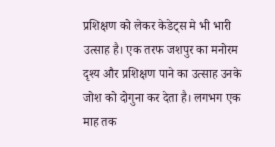प्रशिक्षण को लेकर केडेट्स मे भी भारी उत्साह है। एक तरफ जशपुर का मनोरम दृश्य और प्रशिक्षण पाने का उत्साह उनके जोश को दोगुना कर देता है। लगभग एक माह तक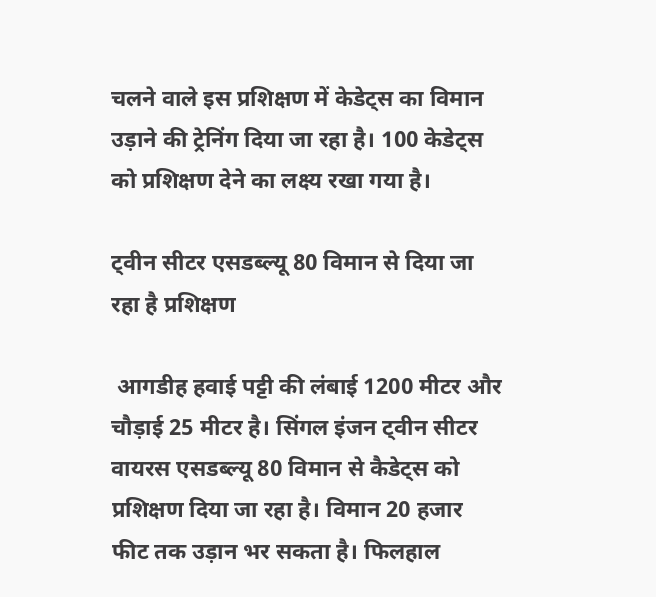चलने वाले इस प्रशिक्षण में केडेट्स का विमान उड़ाने की ट्रेनिंग दिया जा रहा है। 100 केडेट्स को प्रशिक्षण देने का लक्ष्य रखा गया है।

ट्वीन सीटर एसडब्ल्यू 80 विमान से दिया जा रहा है प्रशिक्षण

 आगडीह हवाई पट्टी की लंबाई 1200 मीटर और चौड़ाई 25 मीटर है। सिंगल इंजन ट्वीन सीटर वायरस एसडब्ल्यू 80 विमान से कैडेट्स को प्रशिक्षण दिया जा रहा है। विमान 20 हजार फीट तक उड़ान भर सकता है। फिलहाल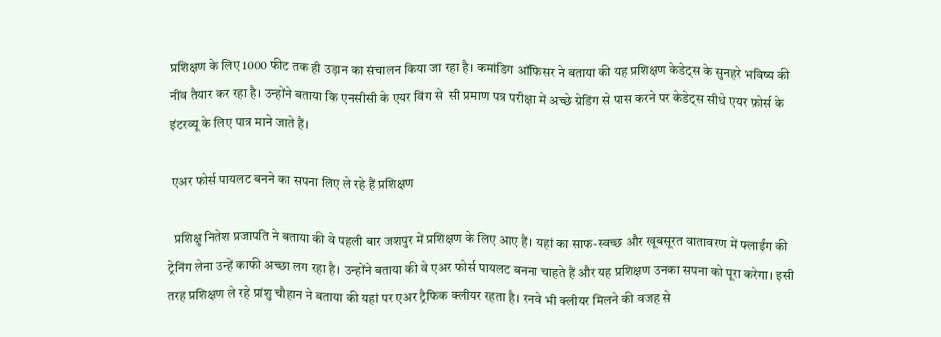प्रशिक्षण के लिए 1000 फीट तक ही उड़ान का संचालन किया जा रहा है। कमांडिग ऑफिसर ने बताया की यह प्रशिक्षण केडेट्स के सुनहरे भविष्य की नींव तैयार कर रहा है। उन्होंने बताया कि एनसीसी के एयर विंग से  सी प्रमाण पत्र परीक्षा में अच्छे ग्रेडिंग से पास करने पर केडेट्स सीधे एयर फ़ोर्स के इंटरव्यू के लिए पात्र माने जाते हैं।

 एअर फोर्स पायलट बनने का सपना लिए ले रहे हैं प्रशिक्षण

  प्रशिक्षु नितेश प्रजापति ने बताया की वे पहली बार जशपुर में प्रशिक्षण के लिए आए हैं। यहां का साफ-स्वच्छ और खूबसूरत वातावरण में फ्लाईंग की ट्रेनिंग लेना उन्हें काफी अच्छा लग रहा है। उन्होंने बताया की वे एअर फोर्स पायलट बनना चाहते हैं और यह प्रशिक्षण उनका सपना को पूरा करेगा। इसी तरह प्रशिक्षण ले रहे प्रांशु चौहान ने बताया की यहां पर एअर ट्रैफिक क्लीयर रहता है। रनवे भी क्लीयर मिलने की वजह से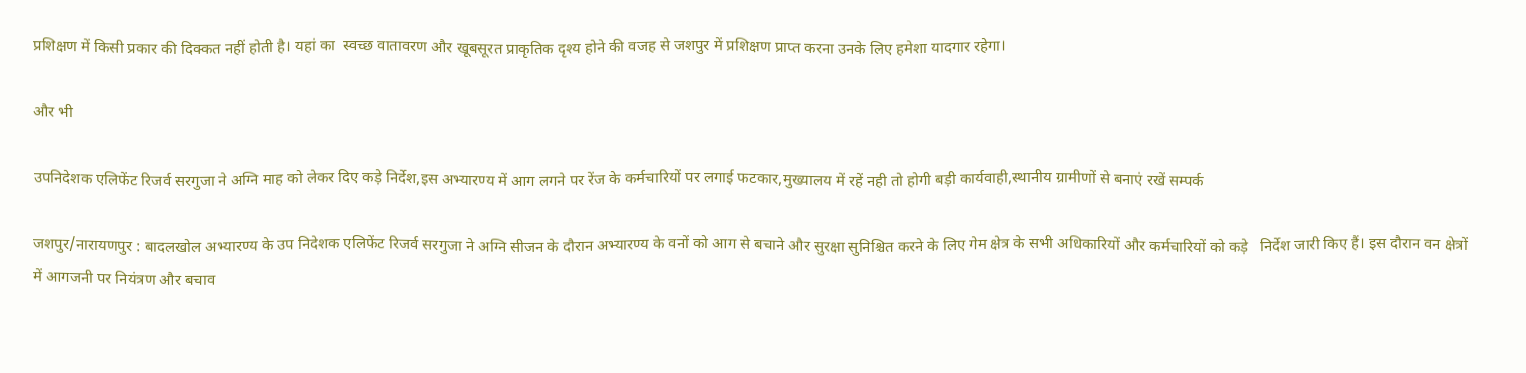प्रशिक्षण में किसी प्रकार की दिक्कत नहीं होती है। यहां का  स्वच्छ वातावरण और खूबसूरत प्राकृतिक दृश्य होने की वजह से जशपुर में प्रशिक्षण प्राप्त करना उनके लिए हमेशा यादगार रहेगा।

और भी

उपनिदेशक एलिफेंट रिजर्व सरगुजा ने अग्नि माह को लेकर दिए कड़े निर्देश,इस अभ्यारण्य में आग लगने पर रेंज के कर्मचारियों पर लगाई फटकार,मुख्यालय में रहें नही तो होगी बड़ी कार्यवाही,स्थानीय ग्रामीणों से बनाएं रखें सम्पर्क

जशपुर/नारायणपुर : बादलखोल अभ्यारण्य के उप निदेशक एलिफेंट रिजर्व सरगुजा ने अग्नि सीजन के दौरान अभ्यारण्य के वनों को आग से बचाने और सुरक्षा सुनिश्चित करने के लिए गेम क्षेत्र के सभी अधिकारियों और कर्मचारियों को कड़े   निर्देश जारी किए हैं। इस दौरान वन क्षेत्रों में आगजनी पर नियंत्रण और बचाव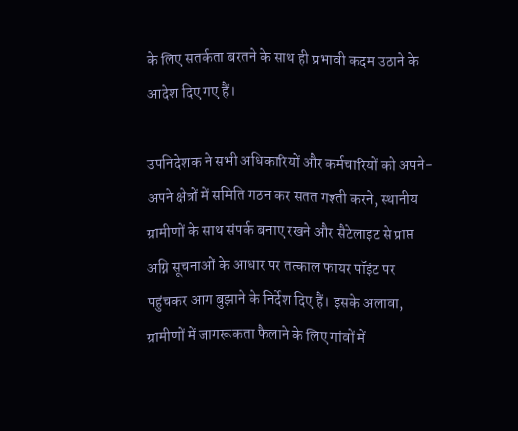के लिए सतर्कता बरतने के साथ ही प्रभावी कदम उठाने के आदेश दिए गए हैं।

उपनिदेशक ने सभी अधिकारियों और कर्मचारियों को अपने-अपने क्षेत्रों में समिति गठन कर सतत गश्ती करने, स्थानीय ग्रामीणों के साथ संपर्क बनाए रखने और सैटेलाइट से प्राप्त अग्नि सूचनाओं के आधार पर तत्काल फायर पॉइंट पर पहुंचकर आग बुझाने के निर्देश दिए हैं। इसके अलावा, ग्रामीणों में जागरूकता फैलाने के लिए गांवों में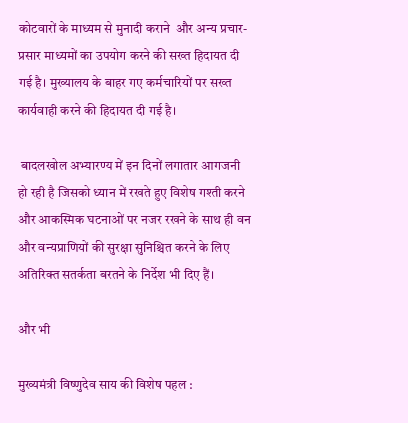कोटवारों के माध्यम से मुनादी कराने  और अन्य प्रचार-प्रसार माध्यमों का उपयोग करने की सख्त हिदायत दी गई है। मुख्यालय के बाहर गए कर्मचारियों पर सख्त कार्यवाही करने की हिदायत दी गई है।

 बादलखोल अभ्यारण्य में इन दिनों लगातार आगजनी हो रही है जिसको ध्यान में रखते हुए विशेष गश्ती करने और आकस्मिक घटनाओं पर नजर रखने के साथ ही वन और वन्यप्राणियों की सुरक्षा सुनिश्चित करने के लिए अतिरिक्त सतर्कता बरतने के निर्देश भी दिए हैं।

और भी

मुख्यमंत्री विष्णुदेव साय की विशेष पहल :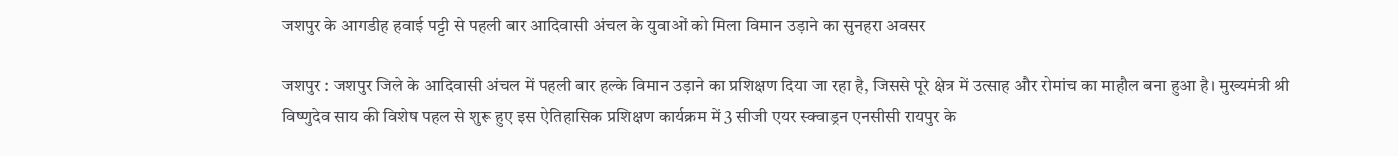जशपुर के आगडीह हवाई पट्टी से पहली बार आदिवासी अंचल के युवाओं को मिला विमान उड़ाने का सुनहरा अवसर

जशपुर : जशपुर जिले के आदिवासी अंचल में पहली बार हल्के विमान उड़ाने का प्रशिक्षण दिया जा रहा है, जिससे पूरे क्षेत्र में उत्साह और रोमांच का माहौल बना हुआ है। मुख्यमंत्री श्री विष्णुदेव साय की विशेष पहल से शुरू हुए इस ऐतिहासिक प्रशिक्षण कार्यक्रम में 3 सीजी एयर स्क्वाड्रन एनसीसी रायपुर के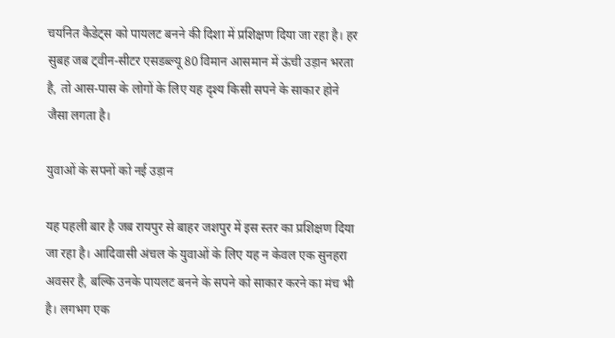चयनित कैडेट्स को पायलट बनने की दिशा में प्रशिक्षण दिया जा रहा है। हर सुबह जब ट्वीन-सीटर एसडब्ल्यू 80 विमान आसमान में ऊंची उड़ान भरता है, तो आस-पास के लोगों के लिए यह दृश्य किसी सपने के साकार होने जैसा लगता है।

युवाओं के सपनों को नई उड़ान

यह पहली बार है जब रायपुर से बाहर जशपुर में इस स्तर का प्रशिक्षण दिया जा रहा है। आदिवासी अंचल के युवाओं के लिए यह न केवल एक सुनहरा अवसर है, बल्कि उनके पायलट बनने के सपने को साकार करने का मंच भी है। लगभग एक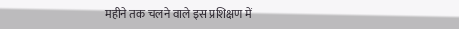महीने तक चलने वाले इस प्रशिक्षण में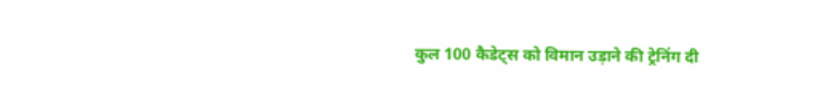कुल 100 कैडेट्स को विमान उड़ाने की ट्रेनिंग दी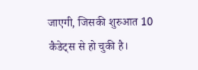जाएगी, जिसकी शुरुआत 10 कैडेट्स से हो चुकी है।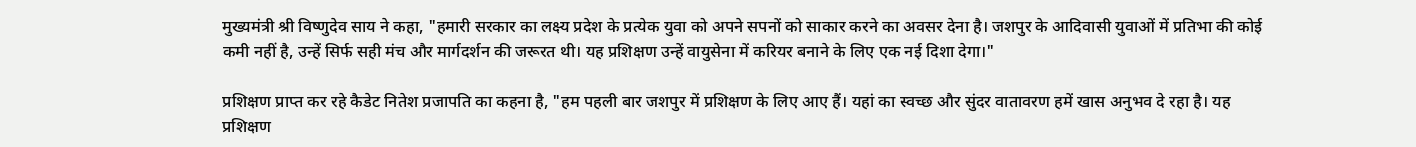मुख्यमंत्री श्री विष्णुदेव साय ने कहा, "हमारी सरकार का लक्ष्य प्रदेश के प्रत्येक युवा को अपने सपनों को साकार करने का अवसर देना है। जशपुर के आदिवासी युवाओं में प्रतिभा की कोई कमी नहीं है, उन्हें सिर्फ सही मंच और मार्गदर्शन की जरूरत थी। यह प्रशिक्षण उन्हें वायुसेना में करियर बनाने के लिए एक नई दिशा देगा।"

प्रशिक्षण प्राप्त कर रहे कैडेट नितेश प्रजापति का कहना है, "हम पहली बार जशपुर में प्रशिक्षण के लिए आए हैं। यहां का स्वच्छ और सुंदर वातावरण हमें खास अनुभव दे रहा है। यह प्रशिक्षण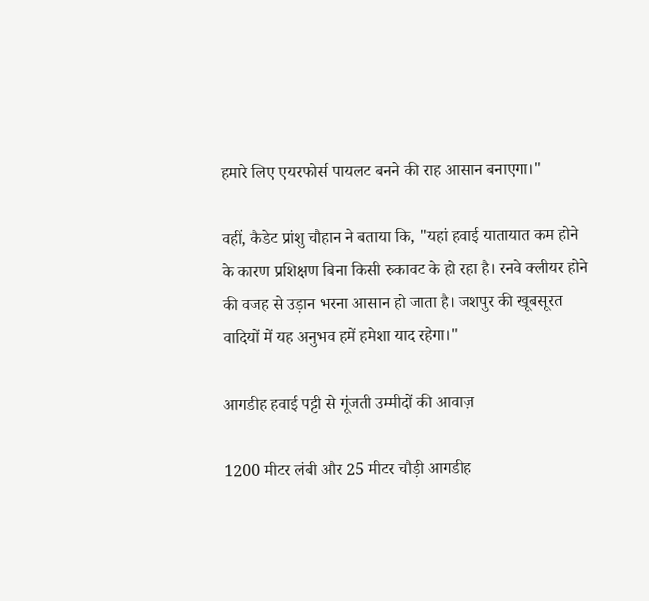हमारे लिए एयरफोर्स पायलट बनने की राह आसान बनाएगा।"

वहीं, कैडेट प्रांशु चौहान ने बताया कि, "यहां हवाई यातायात कम होने के कारण प्रशिक्षण बिना किसी रुकावट के हो रहा है। रनवे क्लीयर होने की वजह से उड़ान भरना आसान हो जाता है। जशपुर की खूबसूरत वादियों में यह अनुभव हमें हमेशा याद रहेगा।"

आगडीह हवाई पट्टी से गूंजती उम्मीदों की आवाज़

1200 मीटर लंबी और 25 मीटर चौड़ी आगडीह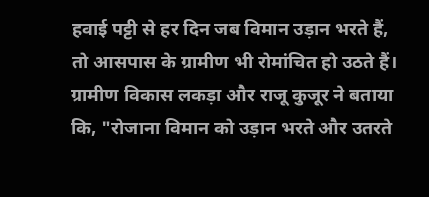हवाई पट्टी से हर दिन जब विमान उड़ान भरते हैं, तो आसपास के ग्रामीण भी रोमांचित हो उठते हैं। ग्रामीण विकास लकड़ा और राजू कुजूर ने बताया कि, "रोजाना विमान को उड़ान भरते और उतरते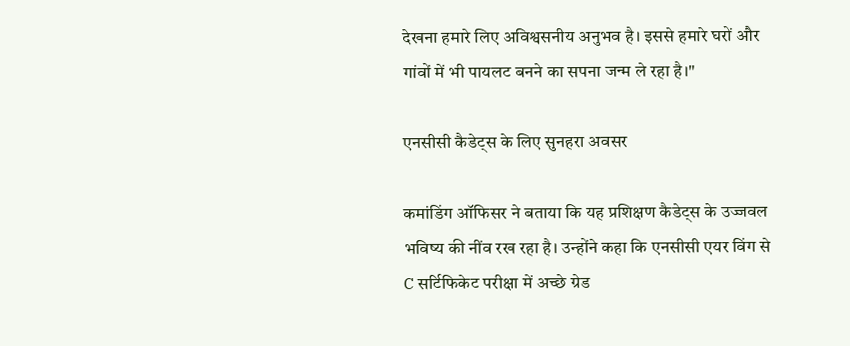देखना हमारे लिए अविश्वसनीय अनुभव है। इससे हमारे घरों और गांवों में भी पायलट बनने का सपना जन्म ले रहा है।"

एनसीसी कैडेट्स के लिए सुनहरा अवसर

कमांडिंग ऑफिसर ने बताया कि यह प्रशिक्षण कैडेट्स के उज्जवल भविष्य की नींव रख रहा है। उन्होंने कहा कि एनसीसी एयर विंग से C सर्टिफिकेट परीक्षा में अच्छे ग्रेड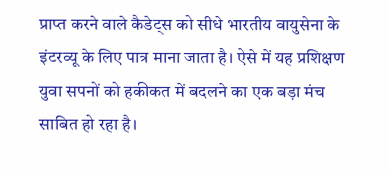प्राप्त करने वाले कैडेट्स को सीधे भारतीय वायुसेना के इंटरव्यू के लिए पात्र माना जाता है। ऐसे में यह प्रशिक्षण युवा सपनों को हकीकत में बदलने का एक बड़ा मंच साबित हो रहा है।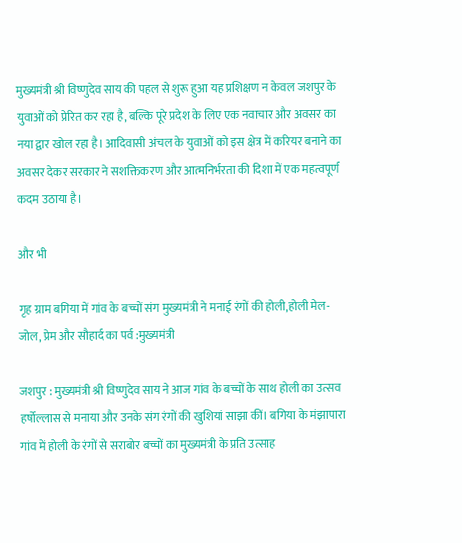मुख्यमंत्री श्री विष्णुदेव साय की पहल से शुरू हुआ यह प्रशिक्षण न केवल जशपुर के युवाओं को प्रेरित कर रहा है, बल्कि पूरे प्रदेश के लिए एक नवाचार और अवसर का नया द्वार खोल रहा है। आदिवासी अंचल के युवाओं को इस क्षेत्र में करियर बनाने का अवसर देकर सरकार ने सशक्तिकरण और आत्मनिर्भरता की दिशा में एक महत्वपूर्ण कदम उठाया है।

और भी

गृह ग्राम बगिया में गांव के बच्चों संग मुख्यमंत्री ने मनाई रंगों की होली,होली मेल-जोल, प्रेम और सौहार्द का पर्व :मुख्यमंत्री

जशपुर : मुख्यमंत्री श्री विष्णुदेव साय ने आज गांव के बच्चों के साथ होली का उत्सव हर्षोल्लास से मनाया और उनके संग रंगों की खुशियां साझा कीं। बगिया के मंझापारा गांव में होली के रंगों से सराबोर बच्चों का मुख्यमंत्री के प्रति उत्साह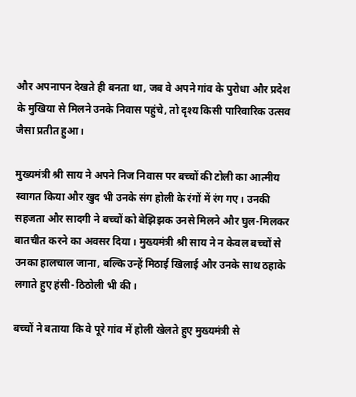और अपनापन देखते ही बनता था, जब वे अपने गांव के पुरोधा और प्रदेश के मुखिया से मिलने उनके निवास पहुंचे, तो दृश्य किसी पारिवारिक उत्सव जैसा प्रतीत हुआ।

मुख्यमंत्री श्री साय ने अपने निज निवास पर बच्चों की टोली का आत्मीय स्वागत किया और खुद भी उनके संग होली के रंगों में रंग गए। उनकी सहजता और सादगी ने बच्चों को बेझिझक उनसे मिलने और घुल-मिलकर बातचीत करने का अवसर दिया। मुख्यमंत्री श्री साय ने न केवल बच्चों से उनका हालचाल जाना, बल्कि उन्हें मिठाई खिलाई और उनके साथ ठहाके लगाते हुए हंसी-ठिठोली भी की।

बच्चों ने बताया कि वे पूरे गांव में होली खेलते हुए मुख्यमंत्री से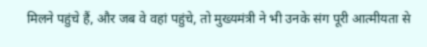मिलने पहुंचे हैं, और जब वे वहां पहुंचे, तो मुख्यमंत्री ने भी उनके संग पूरी आत्मीयता से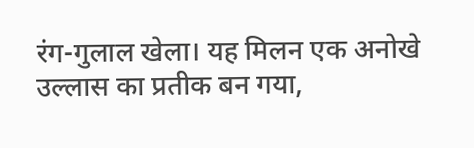रंग-गुलाल खेला। यह मिलन एक अनोखे उल्लास का प्रतीक बन गया,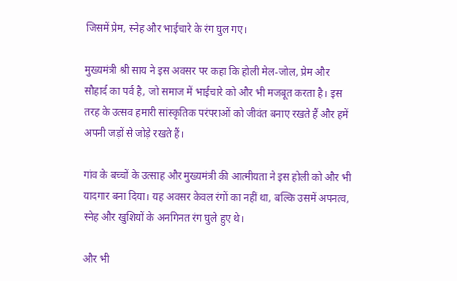जिसमें प्रेम, स्नेह और भाईचारे के रंग घुल गए।

मुख्यमंत्री श्री साय ने इस अवसर पर कहा कि होली मेल-जोल, प्रेम और सौहार्द का पर्व है, जो समाज में भाईचारे को और भी मजबूत करता है। इस तरह के उत्सव हमारी सांस्कृतिक परंपराओं को जीवंत बनाए रखते हैं और हमें अपनी जड़ों से जोड़े रखते हैं।

गांव के बच्चों के उत्साह और मुख्यमंत्री की आत्मीयता ने इस होली को और भी यादगार बना दिया। यह अवसर केवल रंगों का नहीं था, बल्कि उसमें अपनत्व, स्नेह और खुशियों के अनगिनत रंग घुले हुए थे।

और भी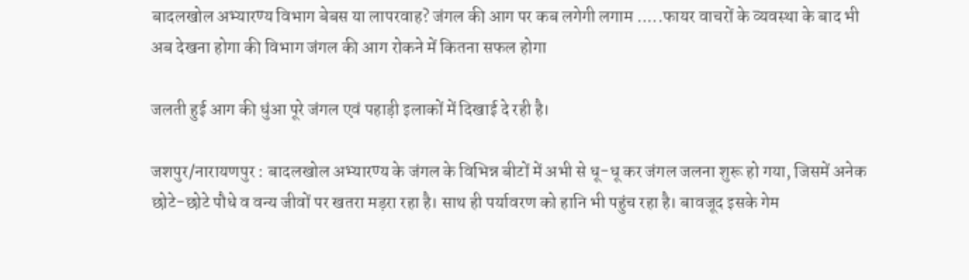बादलखोल अभ्यारण्य विभाग बेबस या लापरवाह? जंगल की आग पर कब लगेगी लगाम .....फायर वाचरों के व्यवस्था के बाद भी अब देखना होगा की विभाग जंगल की आग रोकने में कितना सफल होगा

जलती हुई आग की धुंआ पूरे जंगल एवं पहाड़ी इलाकों में दिखाई दे रही है।

जशपुर/नारायणपुर : बादलखोल अभ्यारण्य के जंगल के विभिन्न बीटों में अभी से धू-धू कर जंगल जलना शुरू हो गया, जिसमें अनेक छोटे-छोटे पौधे व वन्य जीवों पर खतरा मड़रा रहा है। साथ ही पर्यावरण को हानि भी पहुंच रहा है। बावजूद इसके गेम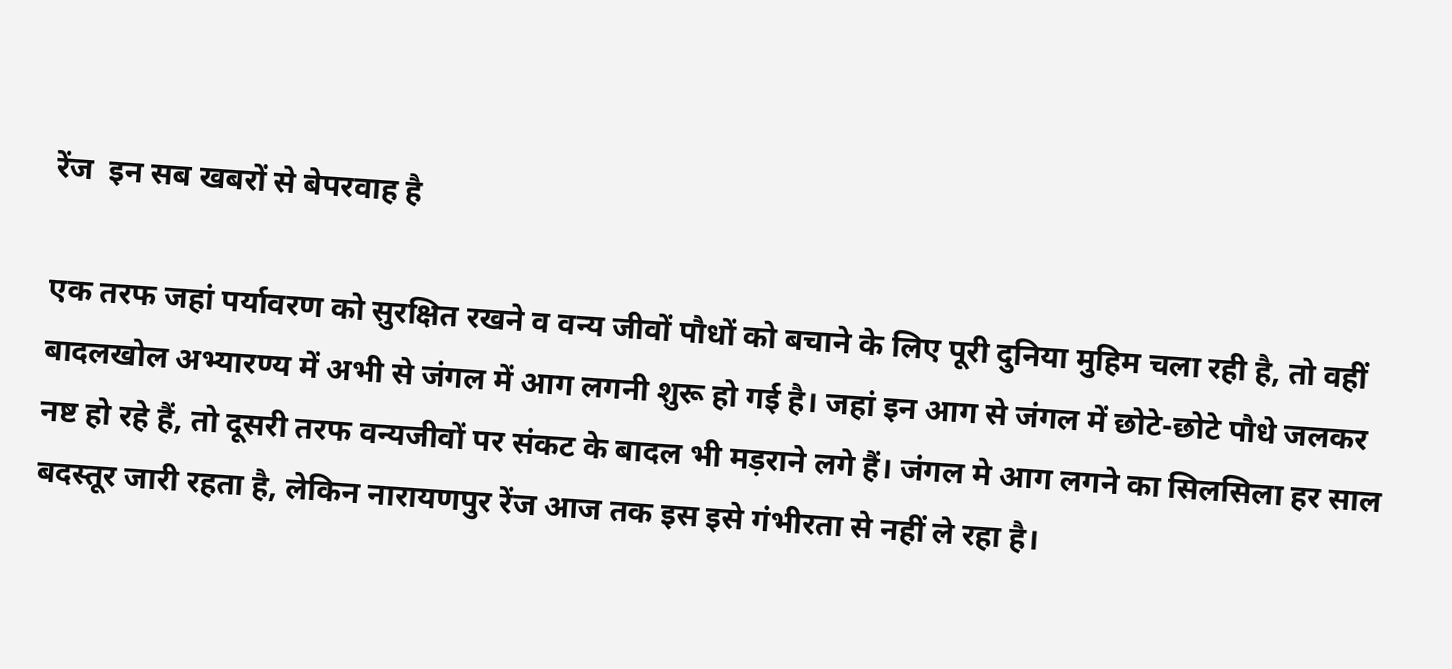रेंज  इन सब खबरों से बेपरवाह है

एक तरफ जहां पर्यावरण को सुरक्षित रखने व वन्य जीवों पौधों को बचाने के लिए पूरी दुनिया मुहिम चला रही है, तो वहीं बादलखोल अभ्यारण्य में अभी से जंगल में आग लगनी शुरू हो गई है। जहां इन आग से जंगल में छोटे-छोटे पौधे जलकर नष्ट हो रहे हैं, तो दूसरी तरफ वन्यजीवों पर संकट के बादल भी मड़राने लगे हैं। जंगल मे आग लगने का सिलसिला हर साल बदस्तूर जारी रहता है, लेकिन नारायणपुर रेंज आज तक इस इसे गंभीरता से नहीं ले रहा है।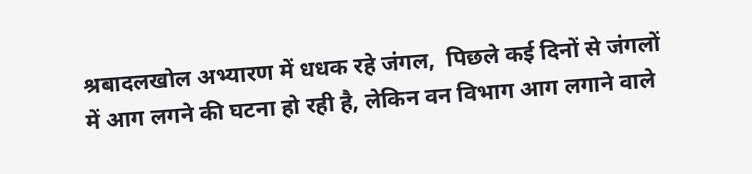श्रबादलखोल अभ्यारण में धधक रहे जंगल,  पिछले कई दिनों से जंगलों में आग लगने की घटना हो रही है, लेकिन वन विभाग आग लगाने वाले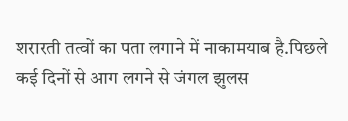शरारती तत्वों का पता लगाने में नाकामयाब है.पिछले कई दिनों से आग लगने से जंगल झुलस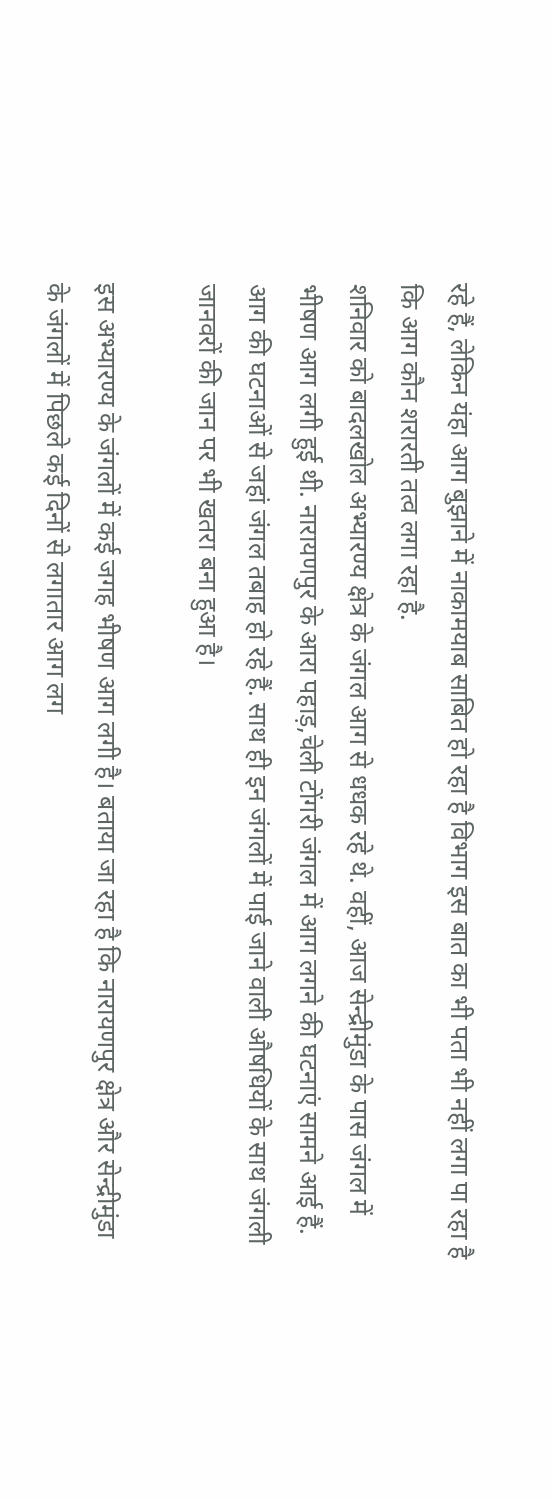रहे हैं, लेकिन यंहा आग बुझाने में नाकामयाब साबित हो रहा है विभाग इस बात का भी पता भी नहीं लगा पा रहा है कि आग कौन शरारती तत्व लगा रहा है.
शनिवार को बादलखोल अभ्यारण्य क्षेत्र के जंगल आग से धधक रहे थे. वहीं, आज सेन्द्रीमुंडा के पास जंगल में भीषण आग लगी हुई थी. नारायणपुर के आरा पहाड़,चेली टोंगरी जंगल में आग लगने की घटनाएं सामने आई हैं. आग की घटनाओं से जहां जंगल तबाह हो रहे हैं. साथ ही इन जंगलों में पाई जाने वाली औषधियों के साथ जंगली जानवरों की जान पर भी खतरा बना हुआ है।

इस अभ्यारण्य के जंगलों में कई जगह भीषण आग लगी है। बताया जा रहा है कि नारायणपुर क्षेत्र और सेन्द्रीमुंडा  के जंगलों में पिछले कई दिनों से लगातार आग लग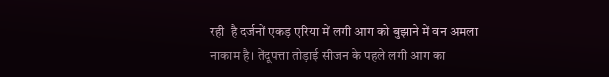रही  है दर्जनों एकड़ एरिया में लगी आग को बुझाने में वन अमला नाकाम है। तेंदूपत्ता तोड़ाई सीजन के पहले लगी आग का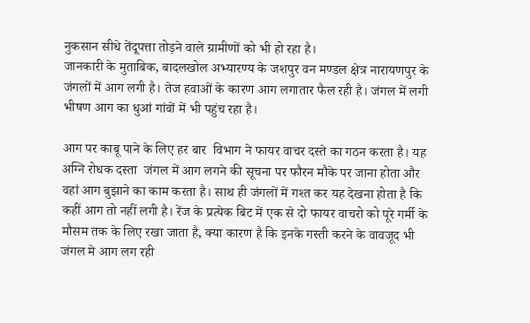नुकसान सीधे तेंदूपत्ता तोड़ने वाले ग्रामीणों को भी हो रहा है।
जानकारी के मुताबिक, बादलखोल अभ्यारण्य के जशपुर वन मण्डल क्षेत्र नारायणपुर के जंगलों में आग लगी है। तेज हवाओं के कारण आग लगातार फैल रही है। जंगल में लगी भीषण आग का धुआं गांवों में भी पहुंच रहा है।

आग पर काबू पाने के लिए हर बार  विभाग ने फायर वाचर दस्ते का गठन करता है। यह अग्नि रोधक दस्ता  जंगल में आग लगने की सूचना पर फौरन मौके पर जाना होता और वहां आग बुझाने का काम करता है। साथ ही जंगलों में गश्त कर यह देखना होता है कि कहीं आग तो नहीं लगी है। रेंज के प्रत्येक बिट में एक से दो फायर वाचरो को पूरे गर्मी के मौसम तक के लिए रखा जाता है, क्या कारण है कि इनके गस्ती करने के वावजूद भी जंगल मे आग लग रही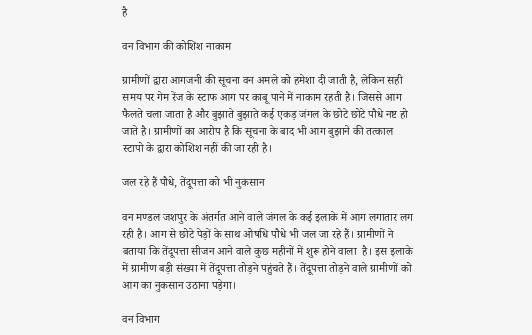है

वन विभाग की कोशिश नाकाम

ग्रामीणों द्वारा आगजनी की सूचना वन अमले को हमेशा दी जाती है, लेकिन सही समय पर गेम रेंज के स्टाफ आग पर काबू पाने में नाकाम रहती है। जिससे आग फैलते चला जाता है और बुझाते बुझाते कई एकड़ जंगल के छोटे छोटे पौधे नष्ट हो जाते है। ग्रामीणों का आरोप है कि सूचना के बाद भी आग बुझाने की तत्काल स्टापो के द्वारा कोशिश नहीं की जा रही है।

जल रहे हैं पौधे, तेंदूपत्ता को भी नुकसान

वन मण्डल जशपुर के अंतर्गत आने वाले जंगल के कई इलाके में आग लगातार लग रही है। आग से छोटे पेड़ों के साथ ओषधि पौधे भी जल जा रहे हैं। ग्रामीणों ने बताया कि तेंदूपत्ता सीजन आने वाले कुछ महीनों में शुरू होने वाला  है। इस इलाके में ग्रामीण बड़ी संख्या में तेंदूपत्ता तोड़ने पहुंचते हैं। तेंदूपत्ता तोड़ने वाले ग्रामीणों को आग का नुकसान उठाना पड़ेगा।

वन विभाग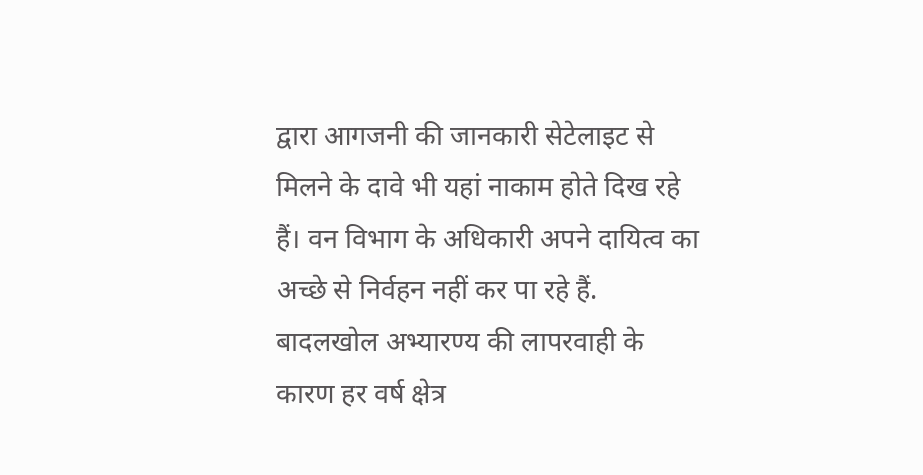द्वारा आगजनी की जानकारी सेटेलाइट से मिलने के दावे भी यहां नाकाम होते दिख रहे हैं। वन विभाग के अधिकारी अपने दायित्व का अच्छे से निर्वहन नहीं कर पा रहे हैं. बादलखोल अभ्यारण्य की लापरवाही के कारण हर वर्ष क्षेत्र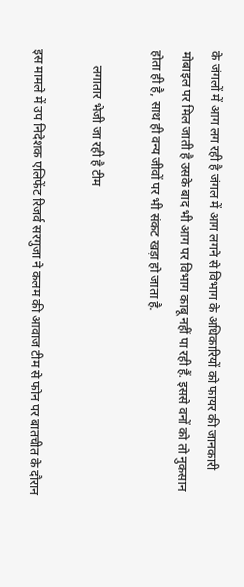के जंगलों में आग लग रही है जंगल में आग लगने से विभाग के अधिकारियों को फायर की जानकारी मोबाइल पर मिल जाती है उसके बाद भी आग पर विभाग काबू नहीं पा रही हैं. इससे वनों को तो नुकसान होता ही है, साथ ही वन्य जीवों पर भी संकट खड़ा हो जाता है.

     लगातार भेजी जा रही है टीम

इस मामले में उप निदेशक एलिफेंट रिजर्व सरगुजा ने कलम की आवाज टीम से फोन पर बातचीत के दौरान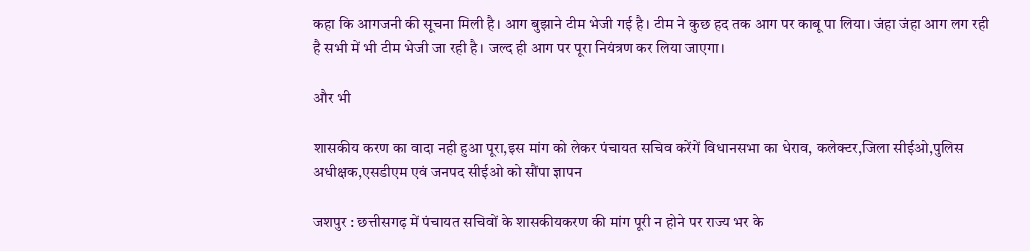कहा कि आगजनी की सूचना मिली है। आग बुझाने टीम भेजी गई है। टीम ने कुछ हद तक आग पर काबू पा लिया। जंहा जंहा आग लग रही है सभी में भी टीम भेजी जा रही है। जल्द ही आग पर पूरा नियंत्रण कर लिया जाएगा।

और भी

शासकीय करण का वादा नही हुआ पूरा,इस मांग को लेकर पंचायत सचिव करेंगें विधानसभा का धेराव, कलेक्टर,जिला सीईओ,पुलिस अधीक्षक,एसडीएम एवं जनपद सीईओ को सौंपा ज्ञापन

जशपुर : छत्तीसगढ़ में पंचायत सचिवों के शासकीयकरण की मांग पूरी न होने पर राज्य भर के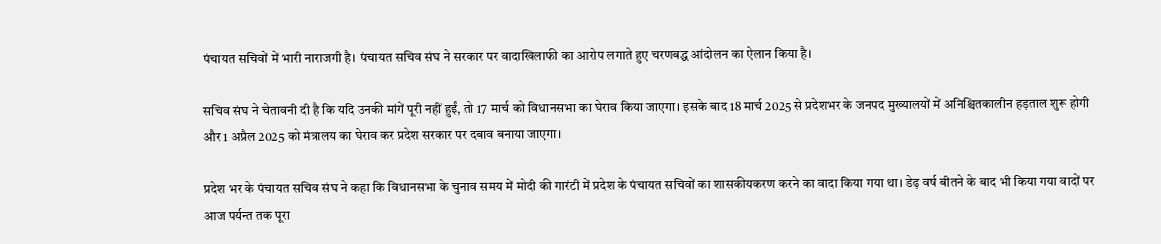पंचायत सचिवों में भारी नाराजगी है। पंचायत सचिव संघ ने सरकार पर वादाखिलाफी का आरोप लगाते हुए चरणबद्ध आंदोलन का ऐलान किया है।

सचिव संघ ने चेतावनी दी है कि यदि उनकी मांगें पूरी नहीं हुईं, तो 17 मार्च को विधानसभा का घेराव किया जाएगा। इसके बाद 18 मार्च 2025 से प्रदेशभर के जनपद मुख्यालयों में अनिश्चितकालीन हड़ताल शुरू होगी और 1 अप्रैल 2025 को मंत्रालय का घेराव कर प्रदेश सरकार पर दबाव बनाया जाएगा।

प्रदेश भर के पंचायत सचिव संघ ने कहा कि विधानसभा के चुनाव समय में मोदी की गारंटी में प्रदेश के पंचायत सचिवों का शासकीयकरण करने का वादा किया गया था। डेढ़ वर्ष बीतने के बाद भी किया गया वादों पर आज पर्यन्त तक पूरा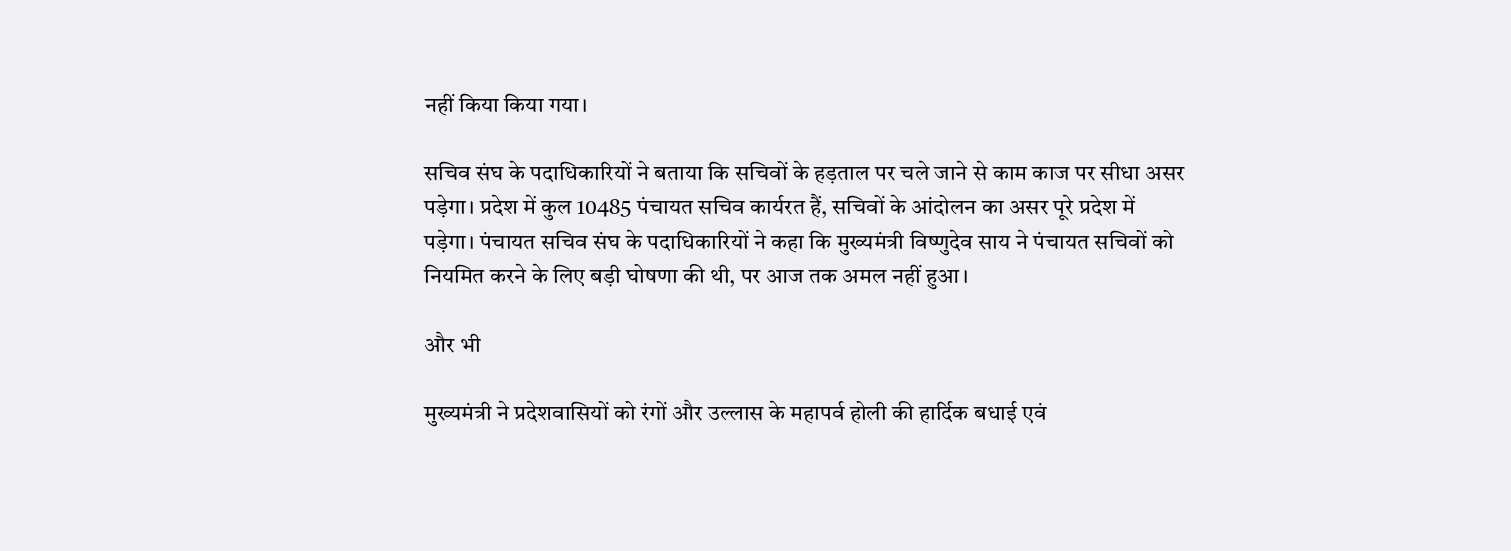नहीं किया किया गया।

सचिव संघ के पदाधिकारियों ने बताया कि सचिवों के हड़ताल पर चले जाने से काम काज पर सीधा असर पड़ेगा। प्रदेश में कुल 10485 पंचायत सचिव कार्यरत हैं, सचिवों के आंदोलन का असर पूरे प्रदेश में पड़ेगा। पंचायत सचिव संघ के पदाधिकारियों ने कहा कि मुख्यमंत्री विष्णुदेव साय ने पंचायत सचिवों को नियमित करने के लिए बड़ी घोषणा की थी, पर आज तक अमल नहीं हुआ।

और भी

मुख्यमंत्री ने प्रदेशवासियों को रंगों और उल्लास के महापर्व होली की हार्दिक बधाई एवं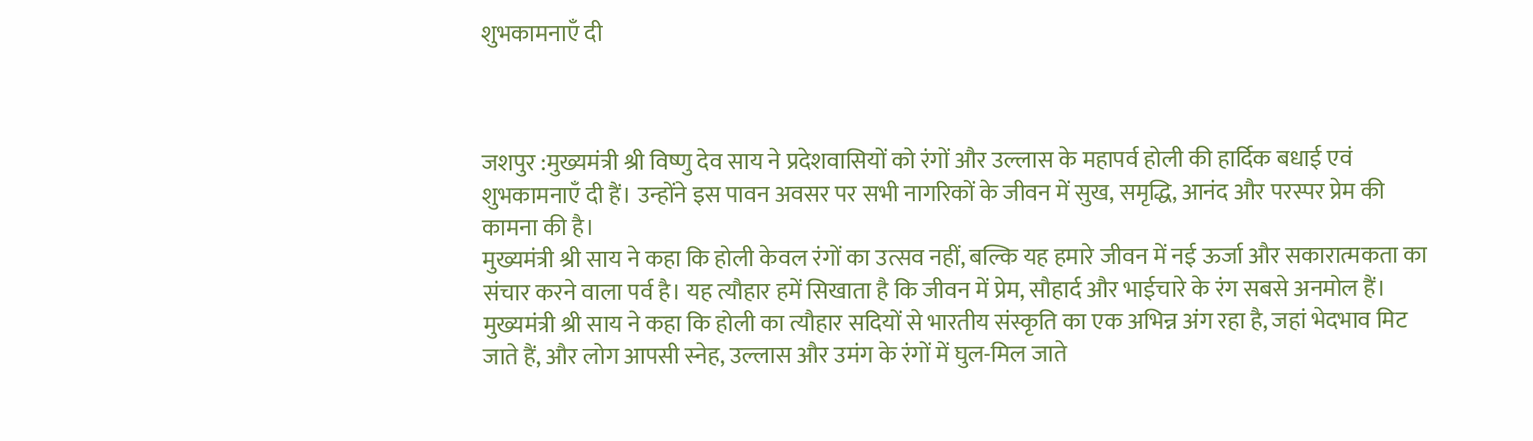शुभकामनाएँ दी



जशपुर :मुख्यमंत्री श्री विष्णु देव साय ने प्रदेशवासियों को रंगों और उल्लास के महापर्व होली की हार्दिक बधाई एवं शुभकामनाएँ दी हैं। उन्होंने इस पावन अवसर पर सभी नागरिकों के जीवन में सुख, समृद्धि, आनंद और परस्पर प्रेम की कामना की है।
मुख्यमंत्री श्री साय ने कहा कि होली केवल रंगों का उत्सव नहीं, बल्कि यह हमारे जीवन में नई ऊर्जा और सकारात्मकता का संचार करने वाला पर्व है। यह त्यौहार हमें सिखाता है कि जीवन में प्रेम, सौहार्द और भाईचारे के रंग सबसे अनमोल हैं।
मुख्यमंत्री श्री साय ने कहा कि होली का त्यौहार सदियों से भारतीय संस्कृति का एक अभिन्न अंग रहा है, जहां भेदभाव मिट जाते हैं, और लोग आपसी स्नेह, उल्लास और उमंग के रंगों में घुल-मिल जाते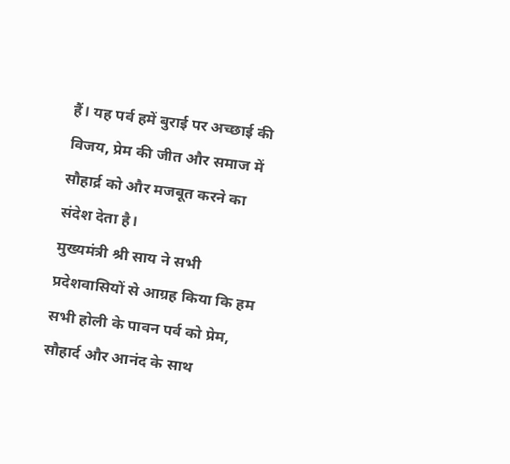हैं। यह पर्व हमें बुराई पर अच्छाई की विजय, प्रेम की जीत और समाज में सौहार्द्र को और मजबूत करने का संदेश देता है।
मुख्यमंत्री श्री साय ने सभी प्रदेशवासियों से आग्रह किया कि हम सभी होली के पावन पर्व को प्रेम, सौहार्द और आनंद के साथ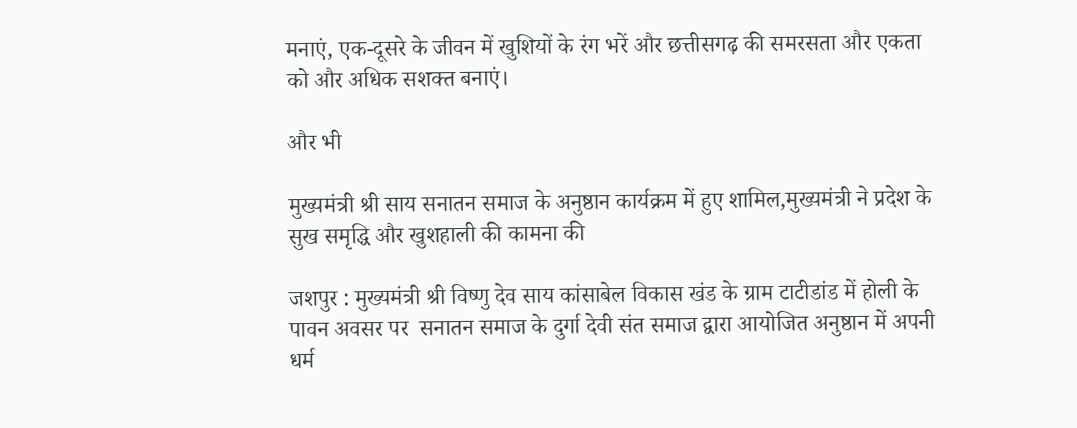मनाएं, एक-दूसरे के जीवन में खुशियों के रंग भरें और छत्तीसगढ़ की समरसता और एकता को और अधिक सशक्त बनाएं।

और भी

मुख्यमंत्री श्री साय सनातन समाज के अनुष्ठान कार्यक्रम में हुए शामिल,मुख्यमंत्री ने प्रदेश के सुख समृद्धि और खुशहाली की कामना की

जशपुर : मुख्यमंत्री श्री विष्णु देव साय कांसाबेल विकास खंड के ग्राम टाटीडांड में होली के पावन अवसर पर  सनातन समाज के दुर्गा देवी संत समाज द्वारा आयोजित अनुष्ठान में अपनी धर्म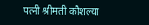पत्नी श्रीमती कौशल्या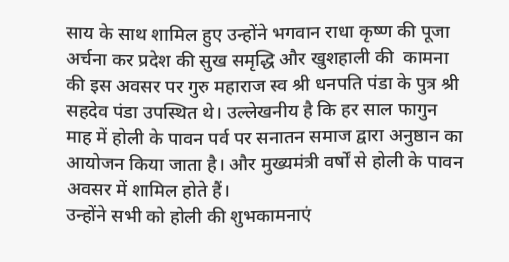साय के साथ शामिल हुए उन्होंने भगवान राधा कृष्ण की पूजा अर्चना कर प्रदेश की सुख समृद्धि और खुशहाली की  कामना की इस अवसर पर गुरु महाराज स्व श्री धनपति पंडा के पुत्र श्री सहदेव पंडा उपस्थित थे। उल्लेखनीय है कि हर साल फागुन माह में होली के पावन पर्व पर सनातन समाज द्वारा अनुष्ठान का आयोजन किया जाता है। और मुख्यमंत्री वर्षों से होली के पावन अवसर में शामिल होते हैं।
उन्होंने सभी को होली की शुभकामनाएं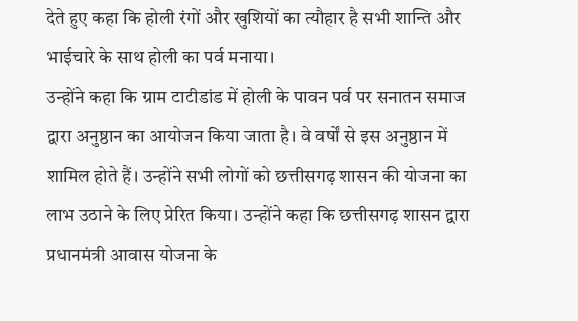देते हुए कहा कि होली रंगों और खुशियों का त्यौहार है सभी शान्ति और भाईचारे के साथ होली का पर्व मनाया।
उन्होंने कहा कि ग्राम टाटीडांड में होली के पावन पर्व पर सनातन समाज द्वारा अनुष्ठान का आयोजन किया जाता है। वे वर्षों से इस अनुष्ठान में शामिल होते हैं। उन्होंने सभी लोगों को छत्तीसगढ़ शासन की योजना का लाभ उठाने के लिए प्रेरित किया। उन्होंने कहा कि छत्तीसगढ़ शासन द्वारा प्रधानमंत्री आवास योजना के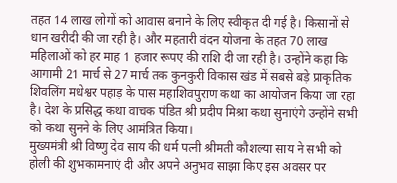तहत 14 लाख लोगों को आवास बनाने के लिए स्वीकृत दी गई है। किसानों से धान खरीदी की जा रही है। और महतारी वंदन योजना के तहत 70 लाख महिलाओं को हर माह 1 हजार रूपए की राशि दी जा रही है। उन्होंने कहा कि आगामी 21 मार्च से 27 मार्च तक कुनकुरी विकास खंड में सबसे बड़े प्राकृतिक शिवलिंग मधेश्वर पहाड़ के पास महाशिवपुराण कथा का आयोजन किया जा रहा है। देश के प्रसिद्ध कथा वाचक पंडित श्री प्रदीप मिश्रा कथा सुनाएंगे उन्होंने सभी को कथा सुनने के लिए आमंत्रित किया।
मुख्यमंत्री श्री विष्णु देव साय की धर्म पत्नी श्रीमती कौशल्या साय ने सभी को होली की शुभकामनाएं दी और अपने अनुभव साझा किए इस अवसर पर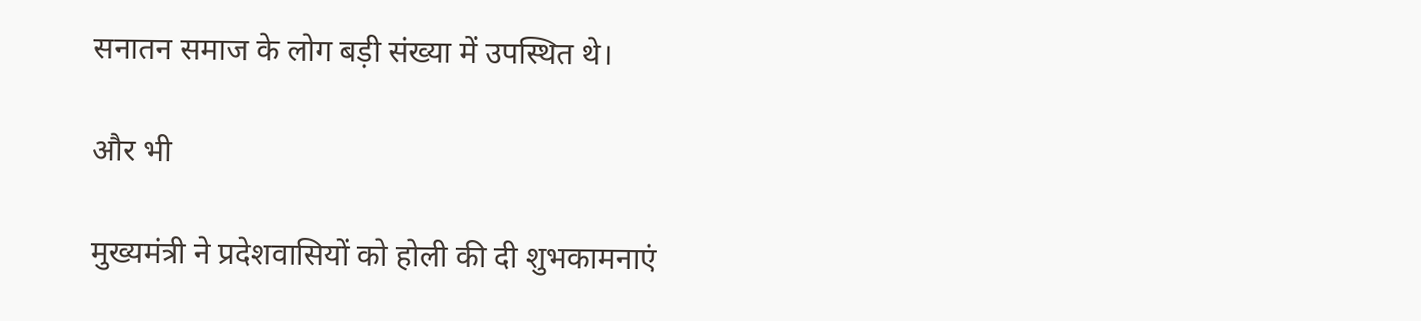सनातन समाज के लोग बड़ी संख्या में उपस्थित थे।

और भी

मुख्यमंत्री ने प्रदेशवासियों को होली की दी शुभकामनाएं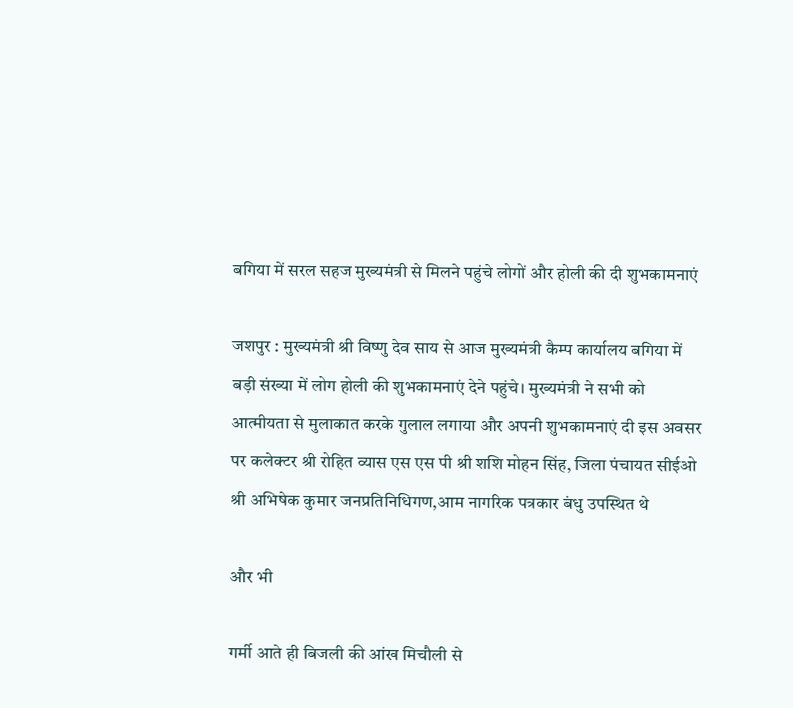बगिया में सरल सहज मुख्यमंत्री से मिलने पहुंचे लोगों और होली की दी शुभकामनाएं

जशपुर : मुख्यमंत्री श्री विष्णु देव साय से आज मुख्यमंत्री कैम्प कार्यालय बगिया में बड़ी संख्या में लोग होली की शुभकामनाएं देने पहुंचे। मुख्यमंत्री ने सभी को आत्मीयता से मुलाकात करके गुलाल लगाया और अपनी शुभकामनाएं दी इस अवसर पर कलेक्टर श्री रोहित व्यास एस एस पी श्री शशि मोहन सिंह, जिला पंचायत सीईओ श्री अभिषेक कुमार जनप्रतिनिधिगण,आम नागरिक पत्रकार बंधु उपस्थित थे

और भी

गर्मी आते ही बिजली की आंख मिचौली से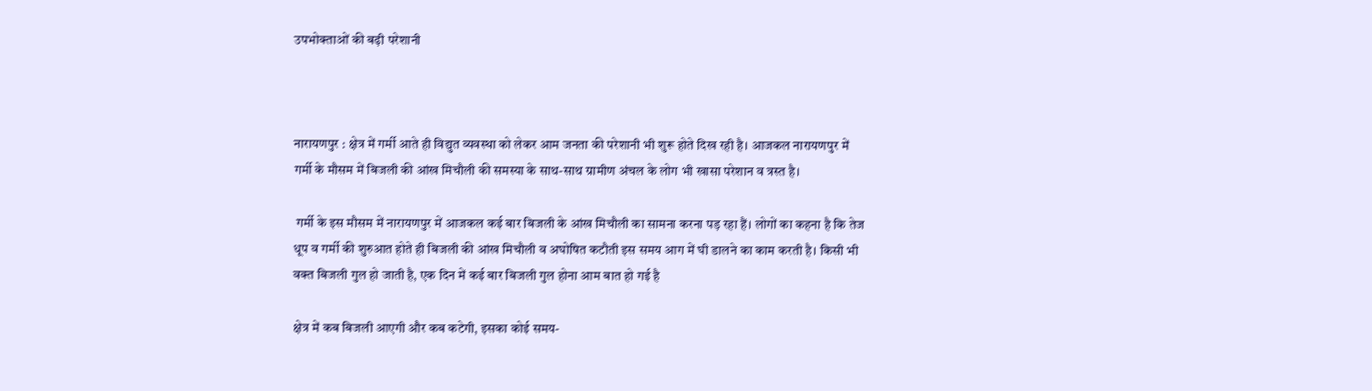उपभोक्ताओं की बढ़ी परेशानी



नारायणपुर : क्षेत्र में गर्मी आते ही विद्युत व्यवस्था को लेकर आम जनता की परेशानी भी शुरू होते दिख रही है। आजकल नारायणपुर में  गर्मी के मौसम में बिजली की आंख मिचौली की समस्या के साथ-साथ ग्रामीण अंचल के लोग भी खासा परेशान व त्रस्त है।

 गर्मी के इस मौसम में नारायणपुर में आजकल कई बार बिजली के आंख मिचौली का सामना करना पड़ रहा हैं। लोगों का कहना है कि तेज धूप व गर्मी की शुरुआत होते ही बिजली की आंख मिचौली व अघोषित कटौती इस समय आग में घी डालने का काम करती है। किसी भी वक्त बिजली गुल हो जाती है, एक दिन में कई बार बिजली गुल होना आम बात हो गई है

क्षेत्र में कब बिजली आएगी और कब कटेगी, इसका कोई समय-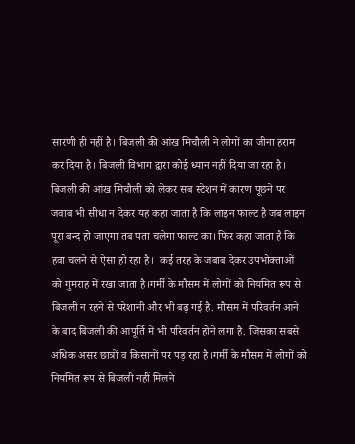सारणी ही नहीं है। बिजली की आंख मिचौली ने लोगों का जीना हराम कर दिया है। बिजली विभाग द्वारा कोई ध्यान नहीं दिया जा रहा है। बिजली की आंख मिचौली को लेकर सब स्टेशन में कारण पूछने पर जवाब भी सीधा न देकर यह कहा जाता है कि लाइन फाल्ट है जब लाइन पूरा बन्द हो जाएगा तब पता चलेगा फाल्ट का। फिर कहा जाता है कि हवा चलने से ऐसा हो रहा है।  कई तरह के जबाब देकर उपभोक्ताओं  को गुमराह में रखा जाता है।गर्मी के मौसम में लोगों को नियमित रूप से बिजली न रहने से परेशानी और भी बढ़ गई है. मौसम में परिवर्तन आने के बाद बिजली की आपूर्ति में भी परिवर्तन होने लगा है. जिसका सबसे अधिक असर छात्रों व किसानों पर पड़ रहा है।गर्मी के मौसम में लोगों को नियमित रूप से बिजली नहीं मिलने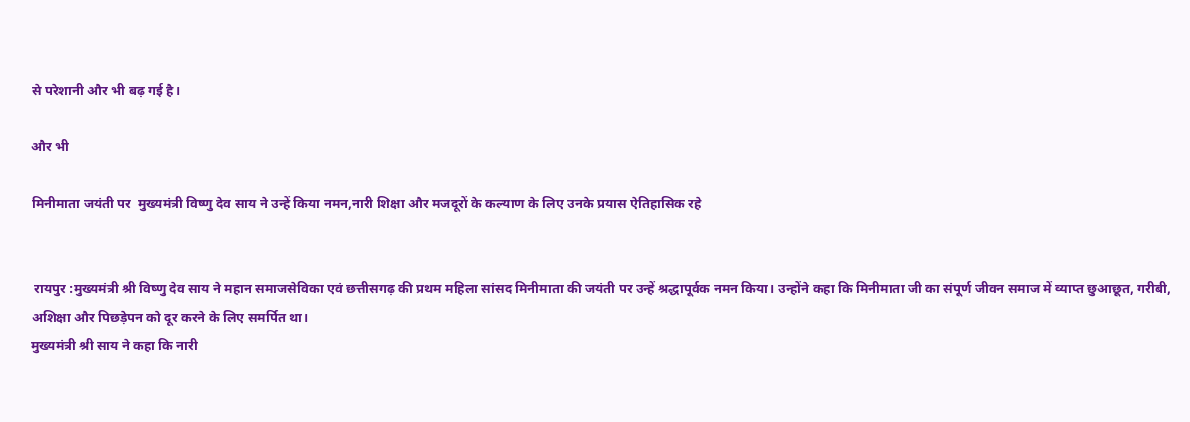से परेशानी और भी बढ़ गई है।

और भी

मिनीमाता जयंती पर  मुख्यमंत्री विष्णु देव साय ने उन्हें किया नमन,नारी शिक्षा और मजदूरों के कल्याण के लिए उनके प्रयास ऐतिहासिक रहे


 रायपुर :मुख्यमंत्री श्री विष्णु देव साय ने महान समाजसेविका एवं छत्तीसगढ़ की प्रथम महिला सांसद मिनीमाता की जयंती पर उन्हें श्रद्धापूर्वक नमन किया। उन्होंने कहा कि मिनीमाता जी का संपूर्ण जीवन समाज में व्याप्त छुआछूत, गरीबी, अशिक्षा और पिछड़ेपन को दूर करने के लिए समर्पित था।
मुख्यमंत्री श्री साय ने कहा कि नारी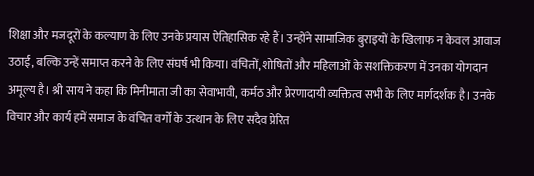शिक्षा और मजदूरों के कल्याण के लिए उनके प्रयास ऐतिहासिक रहे हैं। उन्होंने सामाजिक बुराइयों के खिलाफ न केवल आवाज उठाई, बल्कि उन्हें समाप्त करने के लिए संघर्ष भी किया। वंचितों, शोषितों और महिलाओं के सशक्तिकरण में उनका योगदान अमूल्य है। श्री साय ने कहा कि मिनीमाता जी का सेवाभावी, कर्मठ और प्रेरणादायी व्यक्तित्व सभी के लिए मार्गदर्शक है। उनके विचार और कार्य हमें समाज के वंचित वर्गों के उत्थान के लिए सदैव प्रेरित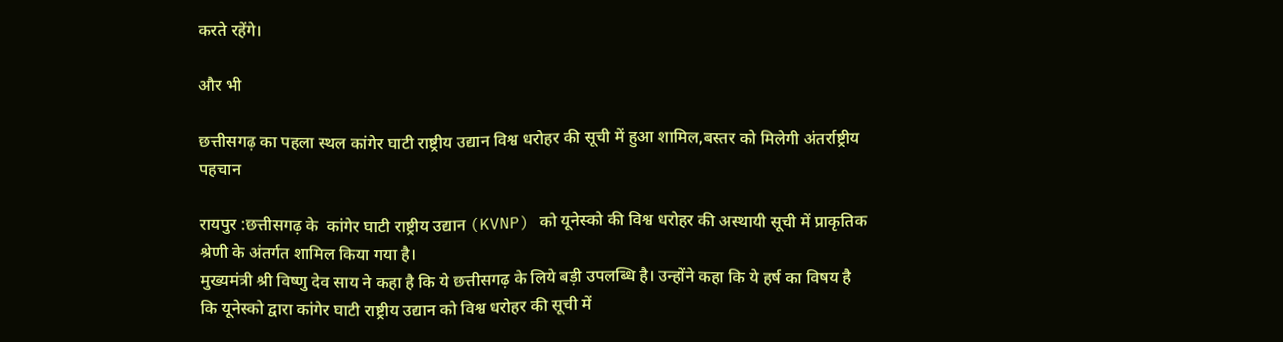करते रहेंगे।

और भी

छत्तीसगढ़ का पहला स्थल कांगेर घाटी राष्ट्रीय उद्यान विश्व धरोहर की सूची में हुआ शामिल,बस्तर को मिलेगी अंतर्राष्ट्रीय पहचान

रायपुर :छत्तीसगढ़ के  कांगेर घाटी राष्ट्रीय उद्यान (KVNP) को यूनेस्को की विश्व धरोहर की अस्थायी सूची में प्राकृतिक श्रेणी के अंतर्गत शामिल किया गया है।
मुख्यमंत्री श्री विष्णु देव साय ने कहा है कि ये छत्तीसगढ़ के लिये बड़ी उपलब्धि है। उन्होंने कहा कि ये हर्ष का विषय है कि यूनेस्को द्वारा कांगेर घाटी राष्ट्रीय उद्यान को विश्व धरोहर की सूची में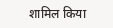शामिल किया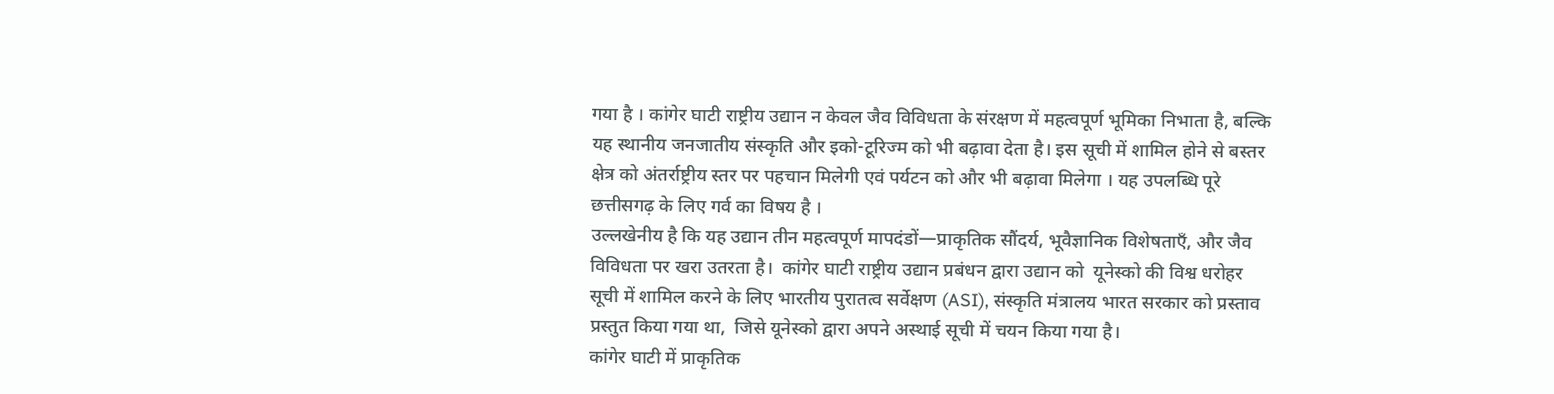गया है । कांगेर घाटी राष्ट्रीय उद्यान न केवल जैव विविधता के संरक्षण में महत्वपूर्ण भूमिका निभाता है, बल्कि यह स्थानीय जनजातीय संस्कृति और इको-टूरिज्म को भी बढ़ावा देता है। इस सूची में शामिल होने से बस्तर क्षेत्र को अंतर्राष्ट्रीय स्तर पर पहचान मिलेगी एवं पर्यटन को और भी बढ़ावा मिलेगा । यह उपलब्धि पूरे छत्तीसगढ़ के लिए गर्व का विषय है ।
उल्लखेनीय है कि यह उद्यान तीन महत्वपूर्ण मापदंडों—प्राकृतिक सौंदर्य, भूवैज्ञानिक विशेषताएँ, और जैव विविधता पर खरा उतरता है।  कांगेर घाटी राष्ट्रीय उद्यान प्रबंधन द्वारा उद्यान को  यूनेस्को की विश्व धरोहर सूची में शामिल करने के लिए भारतीय पुरातत्व सर्वेक्षण (ASI), संस्कृति मंत्रालय भारत सरकार को प्रस्ताव प्रस्तुत किया गया था,  जिसे यूनेस्को द्वारा अपने अस्थाई सूची में चयन किया गया है।
कांगेर घाटी में प्राकृतिक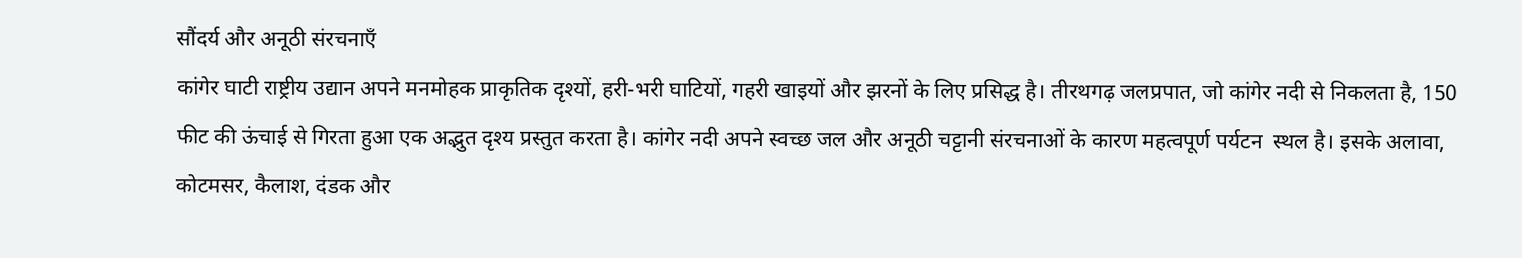सौंदर्य और अनूठी संरचनाएँ
कांगेर घाटी राष्ट्रीय उद्यान अपने मनमोहक प्राकृतिक दृश्यों, हरी-भरी घाटियों, गहरी खाइयों और झरनों के लिए प्रसिद्ध है। तीरथगढ़ जलप्रपात, जो कांगेर नदी से निकलता है, 150 फीट की ऊंचाई से गिरता हुआ एक अद्भुत दृश्य प्रस्तुत करता है। कांगेर नदी अपने स्वच्छ जल और अनूठी चट्टानी संरचनाओं के कारण महत्वपूर्ण पर्यटन  स्थल है। इसके अलावा, कोटमसर, कैलाश, दंडक और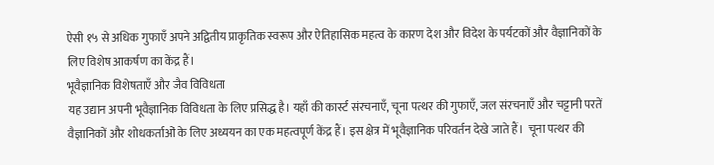ऐसी १५ से अधिक गुफाएँ अपने अद्वितीय प्राकृतिक स्वरूप और ऐतिहासिक महत्व के कारण देश और विदेश के पर्यटकों और वैज्ञानिकों के लिए विशेष आकर्षण का केंद्र हैं।
भूवैज्ञानिक विशेषताएँ और जैव विविधता
यह उद्यान अपनी भूवैज्ञानिक विविधता के लिए प्रसिद्ध है। यहाँ की कार्स्ट संरचनाएँ, चूना पत्थर की गुफाएँ, जल संरचनाएँ और चट्टानी परतें वैज्ञानिकों और शोधकर्ताओं के लिए अध्ययन का एक महत्वपूर्ण केंद्र हैं। इस क्षेत्र में भूवैज्ञानिक परिवर्तन देखे जाते हैं।  चूना पत्थर की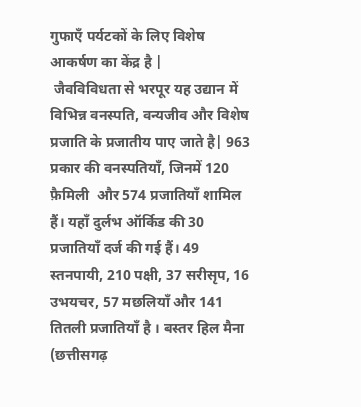गुफाएँ पर्यटकों के लिए विशेष आकर्षण का केंद्र है |
 जैवविविधता से भरपूर यह उद्यान में विभिन्न वनस्पति, वन्यजीव और विशेष प्रजाति के प्रजातीय पाए जाते है| 963 प्रकार की वनस्पतियाँ, जिनमें 120 फ़ैमिली  और 574 प्रजातियाँ शामिल हैं। यहाँ दुर्लभ ऑर्किड की 30 प्रजातियाँ दर्ज की गई हैं। 49 स्तनपायी, 210 पक्षी, 37 सरीसृप, 16 उभयचर, 57 मछलियाँ और 141 तितली प्रजातियाँ है । बस्तर हिल मैना (छत्तीसगढ़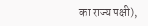का राज्य पक्षी),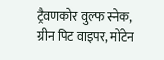ट्रैवणकोर वुल्फ स्नेक, ग्रीन पिट वाइपर, मोंटेन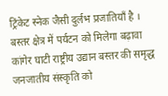ट्रिंकेट स्नेक जैसी दुर्लभ प्रजातियाँ है ।
बस्तर क्षेत्र में पर्यटन को मिलेगा बढ़ावा
कांगेर घाटी राष्ट्रीय उद्यान बस्तर की समृद्ध जनजातीय संस्कृति को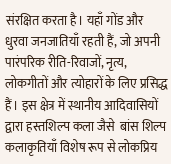संरक्षित करता है। यहाँ गोंड और धुरवा जनजातियाँ रहती हैं, जो अपनी पारंपरिक रीति-रिवाजों, नृत्य, लोकगीतों और त्योहारों के लिए प्रसिद्ध हैं। इस क्षेत्र में स्थानीय आदिवासियों द्वारा हस्तशिल्प कला जैसे  बांस शिल्प कलाकृतियाँ विशेष रूप से लोकप्रिय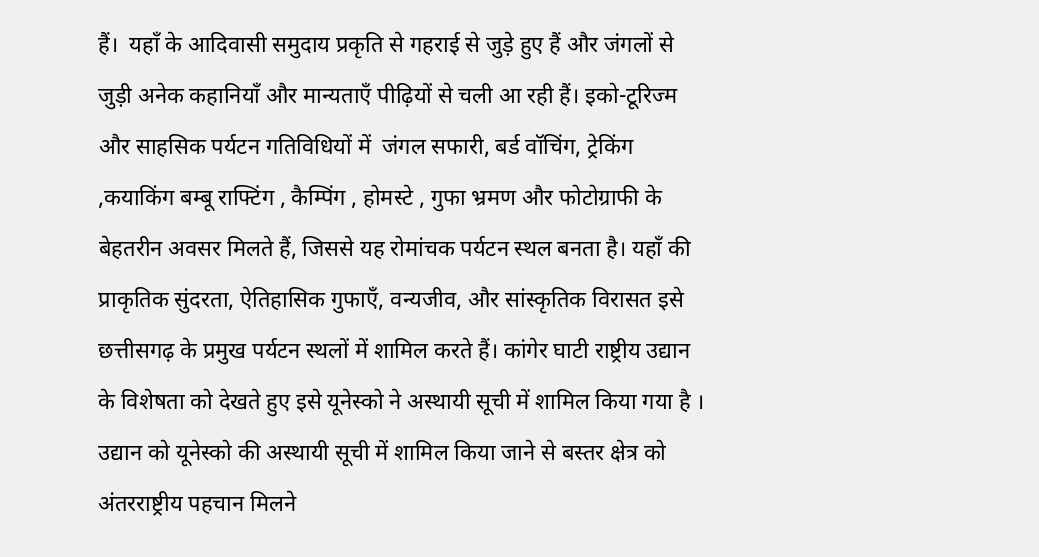हैं।  यहाँ के आदिवासी समुदाय प्रकृति से गहराई से जुड़े हुए हैं और जंगलों से जुड़ी अनेक कहानियाँ और मान्यताएँ पीढ़ियों से चली आ रही हैं। इको-टूरिज्म और साहसिक पर्यटन गतिविधियों में  जंगल सफारी, बर्ड वॉचिंग, ट्रेकिंग ,कयाकिंग बम्बू राफ्टिंग , कैम्पिंग , होमस्टे , गुफा भ्रमण और फोटोग्राफी के  बेहतरीन अवसर मिलते हैं, जिससे यह रोमांचक पर्यटन स्थल बनता है। यहाँ की प्राकृतिक सुंदरता, ऐतिहासिक गुफाएँ, वन्यजीव, और सांस्कृतिक विरासत इसे छत्तीसगढ़ के प्रमुख पर्यटन स्थलों में शामिल करते हैं। कांगेर घाटी राष्ट्रीय उद्यान  के विशेषता को देखते हुए इसे यूनेस्को ने अस्थायी सूची में शामिल किया गया है । उद्यान को यूनेस्को की अस्थायी सूची में शामिल किया जाने से बस्तर क्षेत्र को अंतरराष्ट्रीय पहचान मिलने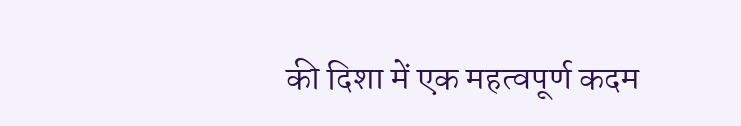की दिशा में एक महत्वपूर्ण कदम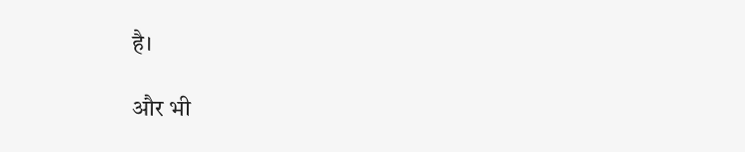है।

और भी